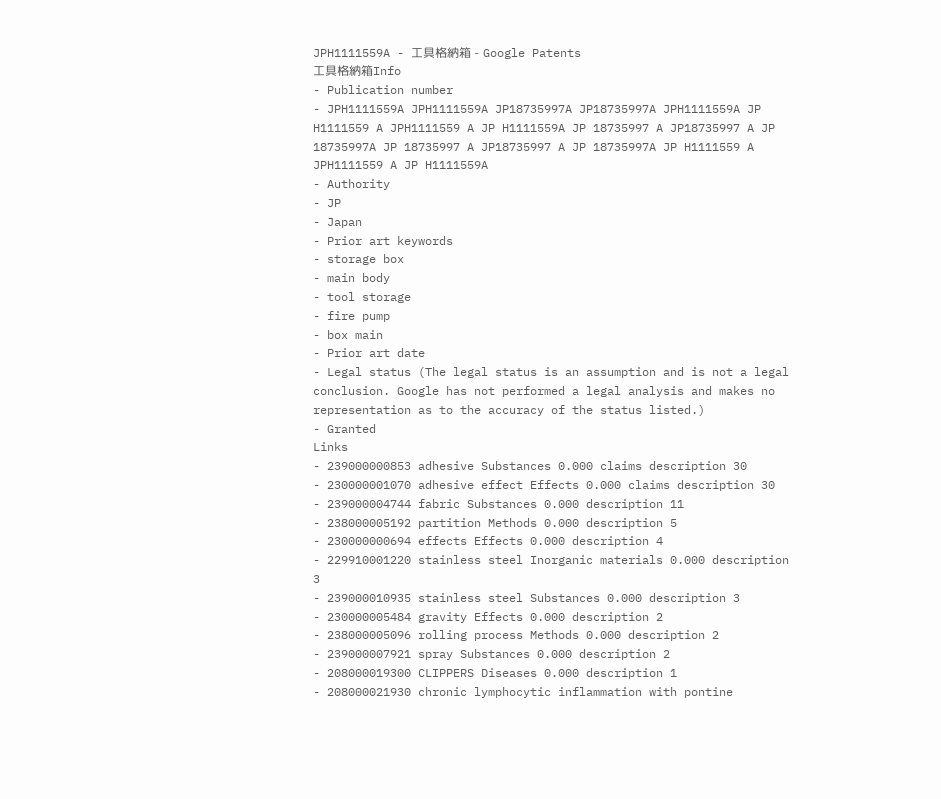JPH1111559A - 工具格納箱 - Google Patents
工具格納箱Info
- Publication number
- JPH1111559A JPH1111559A JP18735997A JP18735997A JPH1111559A JP H1111559 A JPH1111559 A JP H1111559A JP 18735997 A JP18735997 A JP 18735997A JP 18735997 A JP18735997 A JP 18735997A JP H1111559 A JPH1111559 A JP H1111559A
- Authority
- JP
- Japan
- Prior art keywords
- storage box
- main body
- tool storage
- fire pump
- box main
- Prior art date
- Legal status (The legal status is an assumption and is not a legal conclusion. Google has not performed a legal analysis and makes no representation as to the accuracy of the status listed.)
- Granted
Links
- 239000000853 adhesive Substances 0.000 claims description 30
- 230000001070 adhesive effect Effects 0.000 claims description 30
- 239000004744 fabric Substances 0.000 description 11
- 238000005192 partition Methods 0.000 description 5
- 230000000694 effects Effects 0.000 description 4
- 229910001220 stainless steel Inorganic materials 0.000 description 3
- 239000010935 stainless steel Substances 0.000 description 3
- 230000005484 gravity Effects 0.000 description 2
- 238000005096 rolling process Methods 0.000 description 2
- 239000007921 spray Substances 0.000 description 2
- 208000019300 CLIPPERS Diseases 0.000 description 1
- 208000021930 chronic lymphocytic inflammation with pontine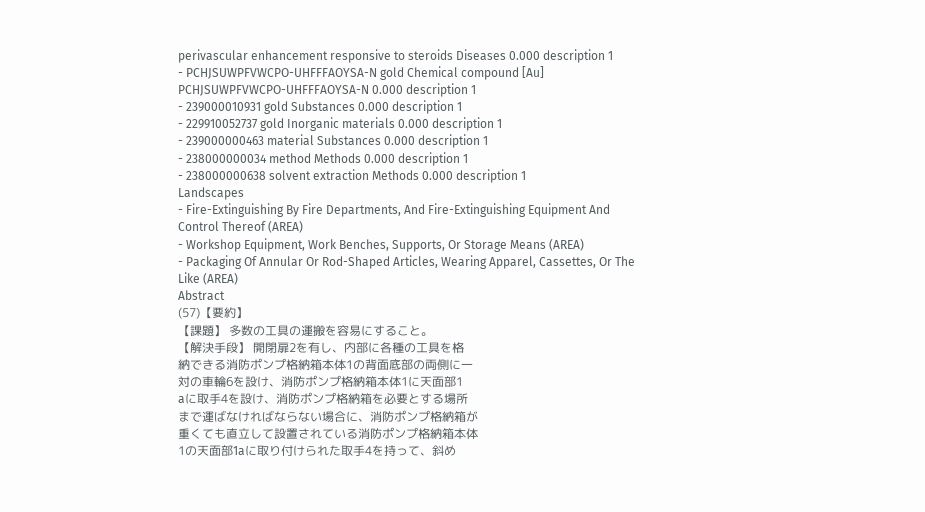perivascular enhancement responsive to steroids Diseases 0.000 description 1
- PCHJSUWPFVWCPO-UHFFFAOYSA-N gold Chemical compound [Au] PCHJSUWPFVWCPO-UHFFFAOYSA-N 0.000 description 1
- 239000010931 gold Substances 0.000 description 1
- 229910052737 gold Inorganic materials 0.000 description 1
- 239000000463 material Substances 0.000 description 1
- 238000000034 method Methods 0.000 description 1
- 238000000638 solvent extraction Methods 0.000 description 1
Landscapes
- Fire-Extinguishing By Fire Departments, And Fire-Extinguishing Equipment And Control Thereof (AREA)
- Workshop Equipment, Work Benches, Supports, Or Storage Means (AREA)
- Packaging Of Annular Or Rod-Shaped Articles, Wearing Apparel, Cassettes, Or The Like (AREA)
Abstract
(57)【要約】
【課題】 多数の工具の運搬を容易にすること。
【解決手段】 開閉扉2を有し、内部に各種の工具を格
納できる消防ポンプ格納箱本体1の背面底部の両側に一
対の車輪6を設け、消防ポンプ格納箱本体1に天面部1
aに取手4を設け、消防ポンプ格納箱を必要とする場所
まで運ばなければならない場合に、消防ポンプ格納箱が
重くても直立して設置されている消防ポンプ格納箱本体
1の天面部1aに取り付けられた取手4を持って、斜め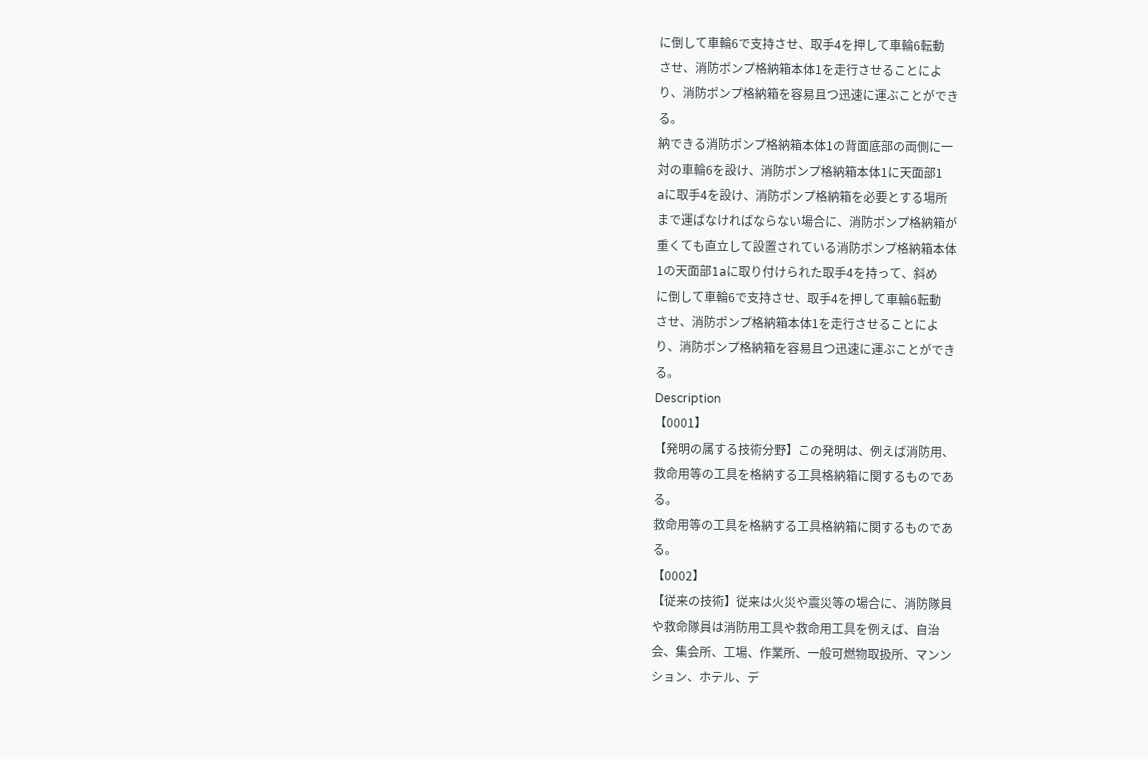に倒して車輪6で支持させ、取手4を押して車輪6転動
させ、消防ポンプ格納箱本体1を走行させることによ
り、消防ポンプ格納箱を容易且つ迅速に運ぶことができ
る。
納できる消防ポンプ格納箱本体1の背面底部の両側に一
対の車輪6を設け、消防ポンプ格納箱本体1に天面部1
aに取手4を設け、消防ポンプ格納箱を必要とする場所
まで運ばなければならない場合に、消防ポンプ格納箱が
重くても直立して設置されている消防ポンプ格納箱本体
1の天面部1aに取り付けられた取手4を持って、斜め
に倒して車輪6で支持させ、取手4を押して車輪6転動
させ、消防ポンプ格納箱本体1を走行させることによ
り、消防ポンプ格納箱を容易且つ迅速に運ぶことができ
る。
Description
【0001】
【発明の属する技術分野】この発明は、例えば消防用、
救命用等の工具を格納する工具格納箱に関するものであ
る。
救命用等の工具を格納する工具格納箱に関するものであ
る。
【0002】
【従来の技術】従来は火災や震災等の場合に、消防隊員
や救命隊員は消防用工具や救命用工具を例えば、自治
会、集会所、工場、作業所、一般可燃物取扱所、マンン
ション、ホテル、デ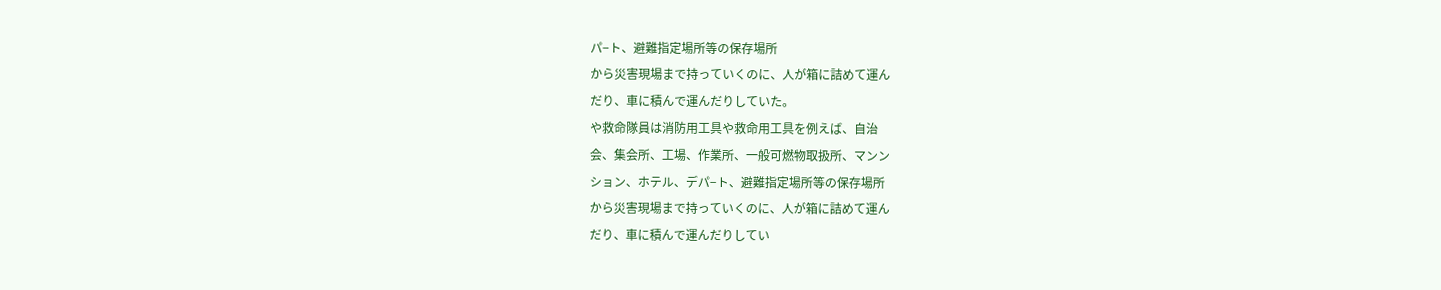パ−ト、避難指定場所等の保存場所
から災害現場まで持っていくのに、人が箱に詰めて運ん
だり、車に積んで運んだりしていた。
や救命隊員は消防用工具や救命用工具を例えば、自治
会、集会所、工場、作業所、一般可燃物取扱所、マンン
ション、ホテル、デパ−ト、避難指定場所等の保存場所
から災害現場まで持っていくのに、人が箱に詰めて運ん
だり、車に積んで運んだりしてい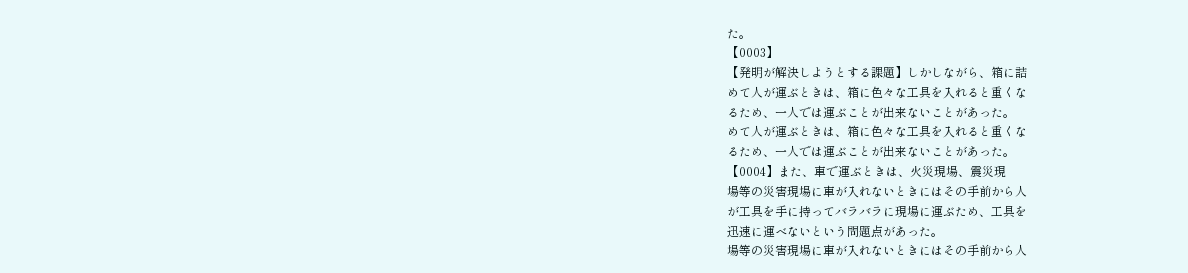た。
【0003】
【発明が解決しようとする課題】しかしながら、箱に詰
めて人が運ぶときは、箱に色々な工具を入れると重くな
るため、一人では運ぶことが出来ないことがあった。
めて人が運ぶときは、箱に色々な工具を入れると重くな
るため、一人では運ぶことが出来ないことがあった。
【0004】また、車で運ぶときは、火災現場、震災現
場等の災害現場に車が入れないときにはその手前から人
が工具を手に持ってバラバラに現場に運ぶため、工具を
迅速に運べないという問題点があった。
場等の災害現場に車が入れないときにはその手前から人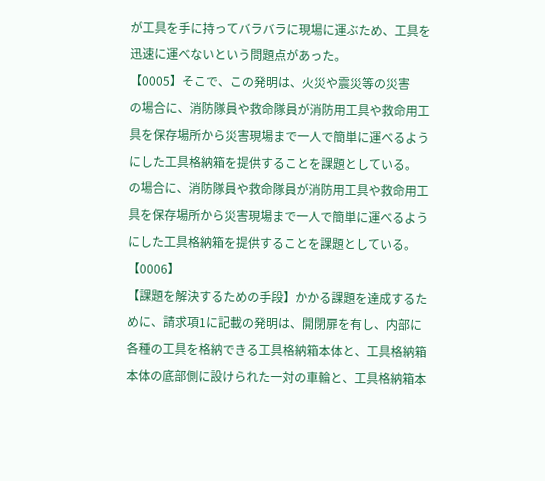が工具を手に持ってバラバラに現場に運ぶため、工具を
迅速に運べないという問題点があった。
【0005】そこで、この発明は、火災や震災等の災害
の場合に、消防隊員や救命隊員が消防用工具や救命用工
具を保存場所から災害現場まで一人で簡単に運べるよう
にした工具格納箱を提供することを課題としている。
の場合に、消防隊員や救命隊員が消防用工具や救命用工
具を保存場所から災害現場まで一人で簡単に運べるよう
にした工具格納箱を提供することを課題としている。
【0006】
【課題を解決するための手段】かかる課題を達成するた
めに、請求項1に記載の発明は、開閉扉を有し、内部に
各種の工具を格納できる工具格納箱本体と、工具格納箱
本体の底部側に設けられた一対の車輪と、工具格納箱本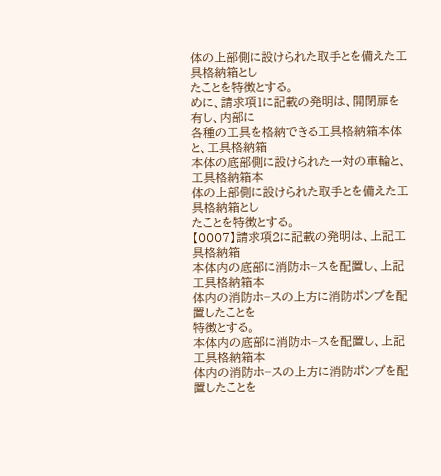体の上部側に設けられた取手とを備えた工具格納箱とし
たことを特徴とする。
めに、請求項1に記載の発明は、開閉扉を有し、内部に
各種の工具を格納できる工具格納箱本体と、工具格納箱
本体の底部側に設けられた一対の車輪と、工具格納箱本
体の上部側に設けられた取手とを備えた工具格納箱とし
たことを特徴とする。
【0007】請求項2に記載の発明は、上記工具格納箱
本体内の底部に消防ホ−スを配置し、上記工具格納箱本
体内の消防ホ−スの上方に消防ポンプを配置したことを
特徴とする。
本体内の底部に消防ホ−スを配置し、上記工具格納箱本
体内の消防ホ−スの上方に消防ポンプを配置したことを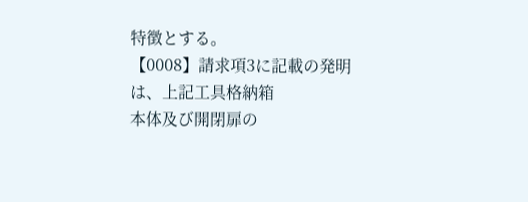特徴とする。
【0008】請求項3に記載の発明は、上記工具格納箱
本体及び開閉扉の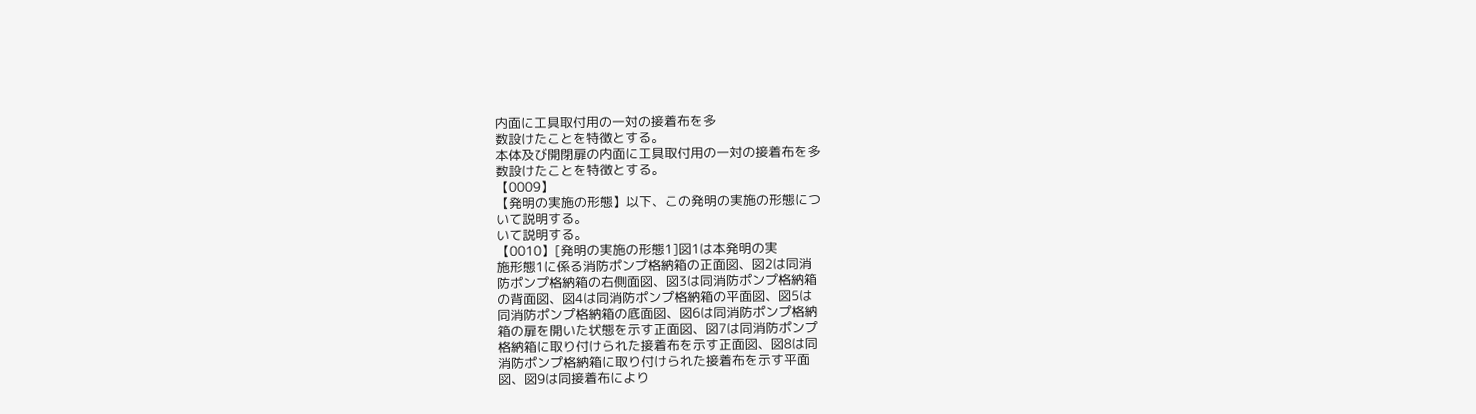内面に工具取付用の一対の接着布を多
数設けたことを特徴とする。
本体及び開閉扉の内面に工具取付用の一対の接着布を多
数設けたことを特徴とする。
【0009】
【発明の実施の形態】以下、この発明の実施の形態につ
いて説明する。
いて説明する。
【0010】[発明の実施の形態1]図1は本発明の実
施形態1に係る消防ポンプ格納箱の正面図、図2は同消
防ポンプ格納箱の右側面図、図3は同消防ポンプ格納箱
の背面図、図4は同消防ポンプ格納箱の平面図、図5は
同消防ポンプ格納箱の底面図、図6は同消防ポンプ格納
箱の扉を開いた状態を示す正面図、図7は同消防ポンプ
格納箱に取り付けられた接着布を示す正面図、図8は同
消防ポンプ格納箱に取り付けられた接着布を示す平面
図、図9は同接着布により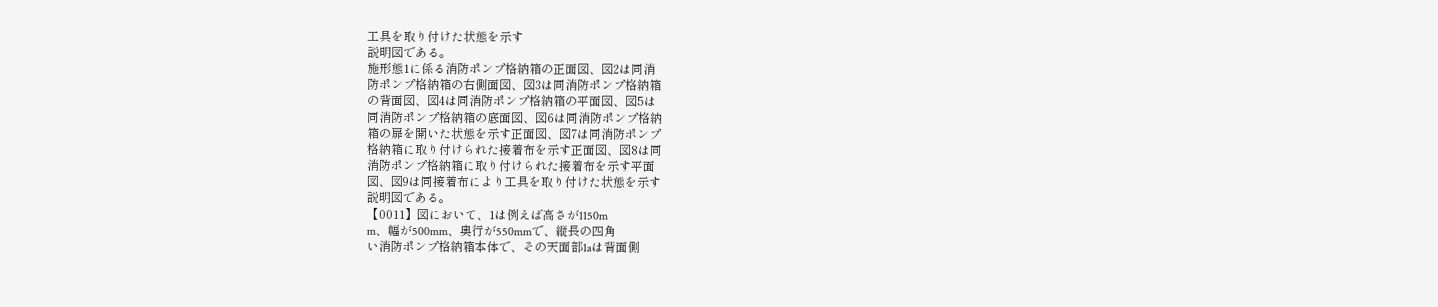工具を取り付けた状態を示す
説明図である。
施形態1に係る消防ポンプ格納箱の正面図、図2は同消
防ポンプ格納箱の右側面図、図3は同消防ポンプ格納箱
の背面図、図4は同消防ポンプ格納箱の平面図、図5は
同消防ポンプ格納箱の底面図、図6は同消防ポンプ格納
箱の扉を開いた状態を示す正面図、図7は同消防ポンプ
格納箱に取り付けられた接着布を示す正面図、図8は同
消防ポンプ格納箱に取り付けられた接着布を示す平面
図、図9は同接着布により工具を取り付けた状態を示す
説明図である。
【0011】図において、1は例えば高さが1150m
m、幅が500mm、奥行が550mmで、縦長の四角
い消防ポンプ格納箱本体で、その天面部1aは背面側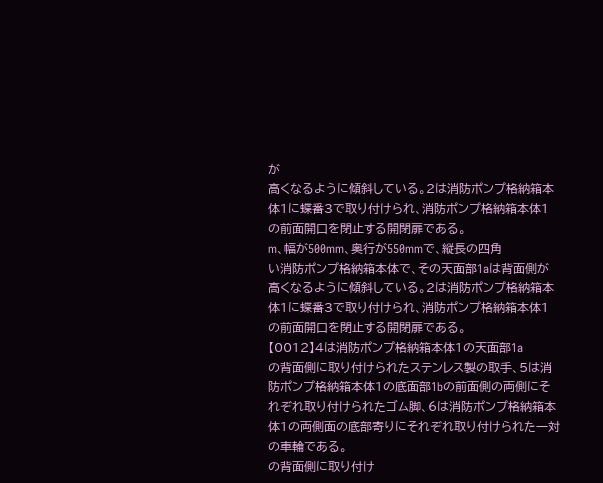が
高くなるように傾斜している。2は消防ポンプ格納箱本
体1に蝶番3で取り付けられ、消防ポンプ格納箱本体1
の前面開口を閉止する開閉扉である。
m、幅が500mm、奥行が550mmで、縦長の四角
い消防ポンプ格納箱本体で、その天面部1aは背面側が
高くなるように傾斜している。2は消防ポンプ格納箱本
体1に蝶番3で取り付けられ、消防ポンプ格納箱本体1
の前面開口を閉止する開閉扉である。
【0012】4は消防ポンプ格納箱本体1の天面部1a
の背面側に取り付けられたステンレス製の取手、5は消
防ポンプ格納箱本体1の底面部1bの前面側の両側にそ
れぞれ取り付けられたゴム脚、6は消防ポンプ格納箱本
体1の両側面の底部寄りにそれぞれ取り付けられた一対
の車輪である。
の背面側に取り付け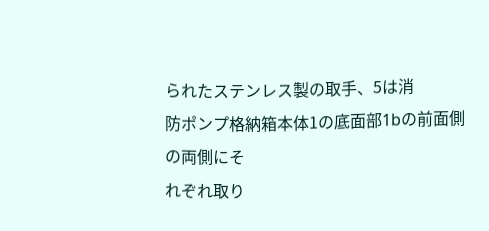られたステンレス製の取手、5は消
防ポンプ格納箱本体1の底面部1bの前面側の両側にそ
れぞれ取り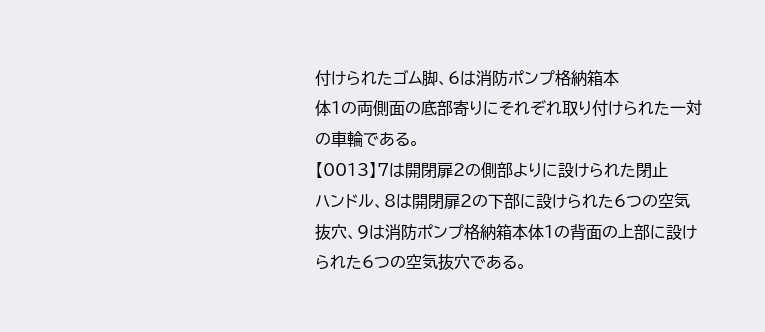付けられたゴム脚、6は消防ポンプ格納箱本
体1の両側面の底部寄りにそれぞれ取り付けられた一対
の車輪である。
【0013】7は開閉扉2の側部よりに設けられた閉止
ハンドル、8は開閉扉2の下部に設けられた6つの空気
抜穴、9は消防ポンプ格納箱本体1の背面の上部に設け
られた6つの空気抜穴である。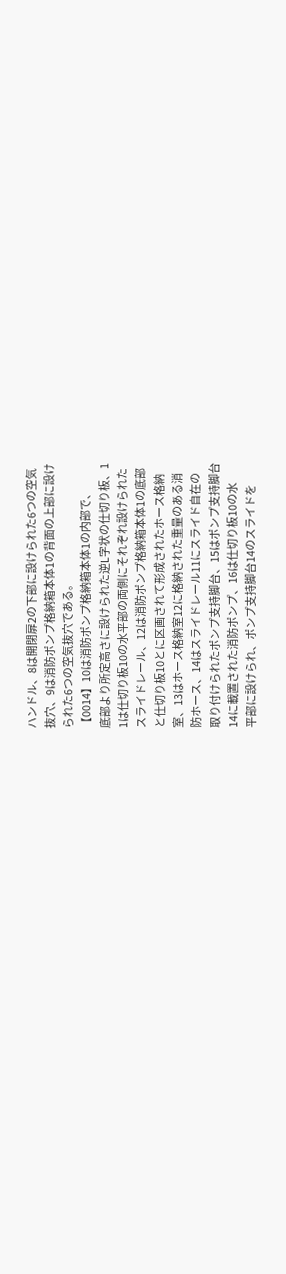ハンドル、8は開閉扉2の下部に設けられた6つの空気
抜穴、9は消防ポンプ格納箱本体1の背面の上部に設け
られた6つの空気抜穴である。
【0014】10は消防ポンプ格納箱本体1の内部で、
底部より所定高さに設けられた逆L字状の仕切り板、1
1は仕切り板10の水平部の両側にそれぞれ設けられた
スライドレール、12は消防ポンプ格納箱本体1の底部
と仕切り板10とに区画されて形成されたホース格納
室、13はホース格納室12に格納された重量のある消
防ホース、14はスライドレール11にスライド自在の
取り付けられたポンプ支持脚台、15はポンプ支持脚台
14に載置された消防ポンプ、16は仕切り板10の水
平部に設けられ、ポンプ支持脚台14のスライドを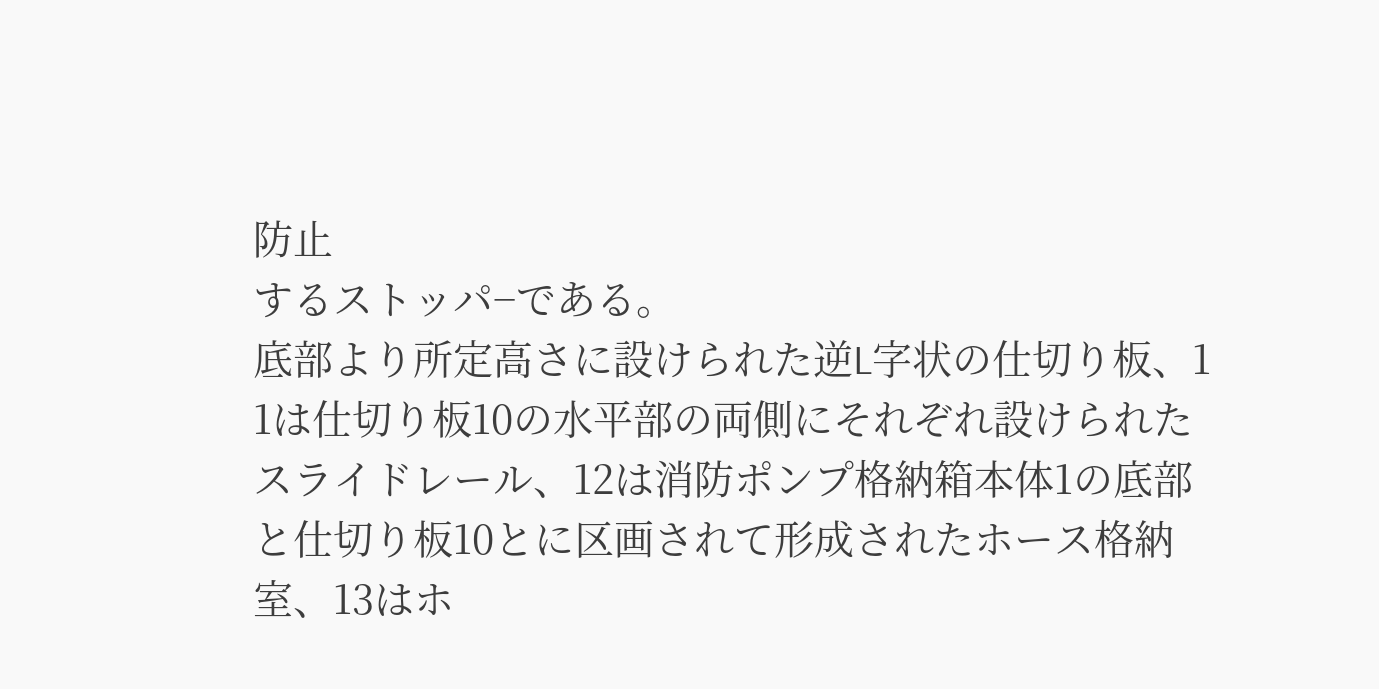防止
するストッパ−である。
底部より所定高さに設けられた逆L字状の仕切り板、1
1は仕切り板10の水平部の両側にそれぞれ設けられた
スライドレール、12は消防ポンプ格納箱本体1の底部
と仕切り板10とに区画されて形成されたホース格納
室、13はホ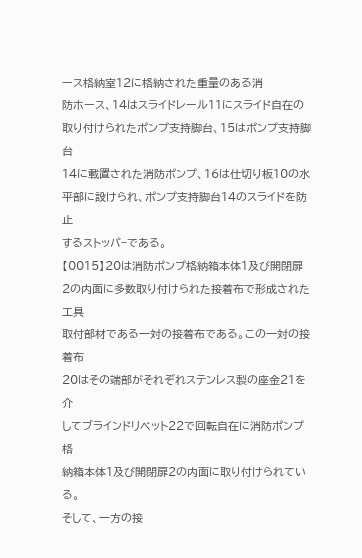ース格納室12に格納された重量のある消
防ホース、14はスライドレール11にスライド自在の
取り付けられたポンプ支持脚台、15はポンプ支持脚台
14に載置された消防ポンプ、16は仕切り板10の水
平部に設けられ、ポンプ支持脚台14のスライドを防止
するストッパ−である。
【0015】20は消防ポンプ格納箱本体1及び開閉扉
2の内面に多数取り付けられた接着布で形成された工具
取付部材である一対の接着布である。この一対の接着布
20はその端部がそれぞれステンレス製の座金21を介
してブラインドリベット22で回転自在に消防ポンプ格
納箱本体1及び開閉扉2の内面に取り付けられている。
そして、一方の接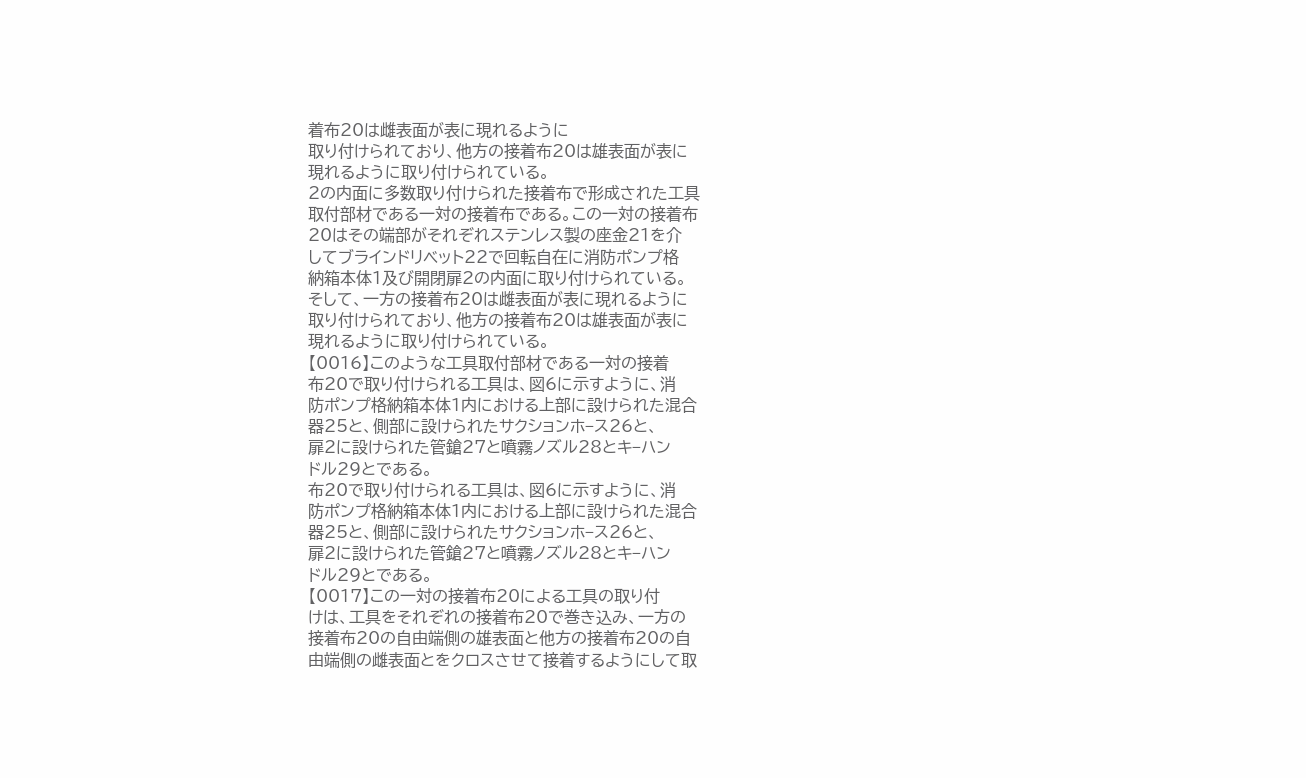着布20は雌表面が表に現れるように
取り付けられており、他方の接着布20は雄表面が表に
現れるように取り付けられている。
2の内面に多数取り付けられた接着布で形成された工具
取付部材である一対の接着布である。この一対の接着布
20はその端部がそれぞれステンレス製の座金21を介
してブラインドリベット22で回転自在に消防ポンプ格
納箱本体1及び開閉扉2の内面に取り付けられている。
そして、一方の接着布20は雌表面が表に現れるように
取り付けられており、他方の接着布20は雄表面が表に
現れるように取り付けられている。
【0016】このような工具取付部材である一対の接着
布20で取り付けられる工具は、図6に示すように、消
防ポンプ格納箱本体1内における上部に設けられた混合
器25と、側部に設けられたサクションホ−ス26と、
扉2に設けられた管鎗27と噴霧ノズル28とキ−ハン
ドル29とである。
布20で取り付けられる工具は、図6に示すように、消
防ポンプ格納箱本体1内における上部に設けられた混合
器25と、側部に設けられたサクションホ−ス26と、
扉2に設けられた管鎗27と噴霧ノズル28とキ−ハン
ドル29とである。
【0017】この一対の接着布20による工具の取り付
けは、工具をそれぞれの接着布20で巻き込み、一方の
接着布20の自由端側の雄表面と他方の接着布20の自
由端側の雌表面とをクロスさせて接着するようにして取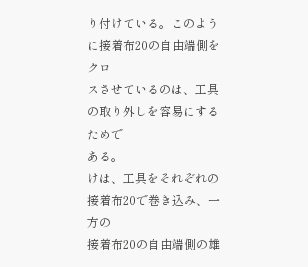り付けている。このように接着布20の自由端側をクロ
スさせているのは、工具の取り外しを容易にするためで
ある。
けは、工具をそれぞれの接着布20で巻き込み、一方の
接着布20の自由端側の雄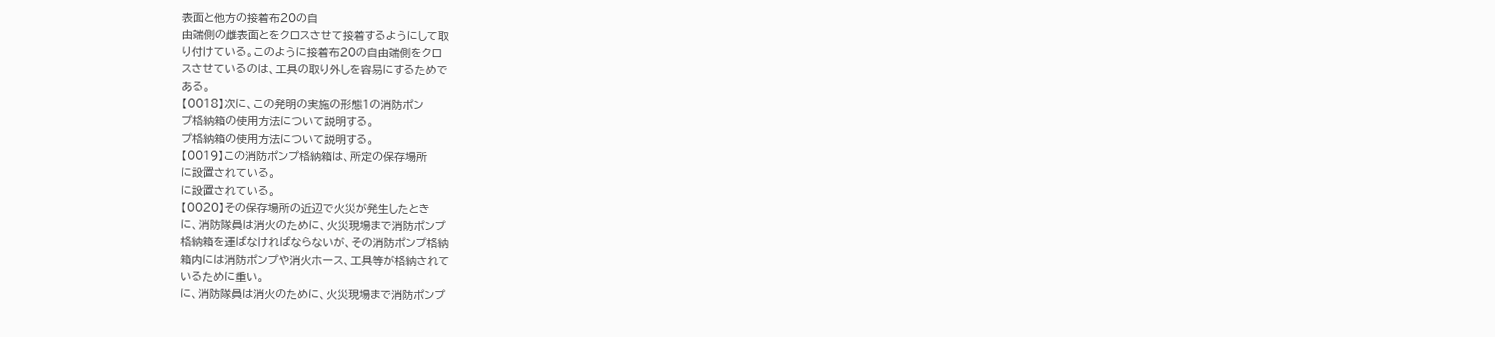表面と他方の接着布20の自
由端側の雌表面とをクロスさせて接着するようにして取
り付けている。このように接着布20の自由端側をクロ
スさせているのは、工具の取り外しを容易にするためで
ある。
【0018】次に、この発明の実施の形態1の消防ポン
プ格納箱の使用方法について説明する。
プ格納箱の使用方法について説明する。
【0019】この消防ポンプ格納箱は、所定の保存場所
に設置されている。
に設置されている。
【0020】その保存場所の近辺で火災が発生したとき
に、消防隊員は消火のために、火災現場まで消防ポンプ
格納箱を運ばなければならないが、その消防ポンプ格納
箱内には消防ポンプや消火ホース、工具等が格納されて
いるために重い。
に、消防隊員は消火のために、火災現場まで消防ポンプ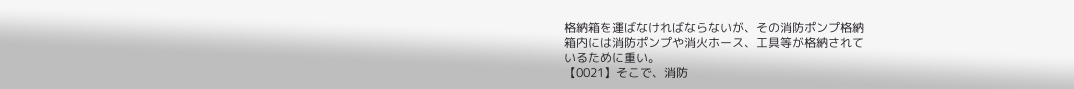格納箱を運ばなければならないが、その消防ポンプ格納
箱内には消防ポンプや消火ホース、工具等が格納されて
いるために重い。
【0021】そこで、消防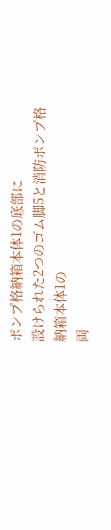ポンプ格納箱本体1の底部に
設けられた2つのゴム脚5と消防ポンプ格納箱本体1の
両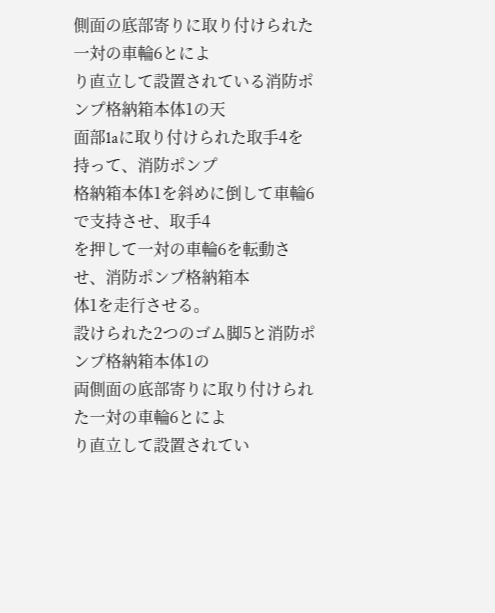側面の底部寄りに取り付けられた一対の車輪6とによ
り直立して設置されている消防ポンプ格納箱本体1の天
面部1aに取り付けられた取手4を持って、消防ポンプ
格納箱本体1を斜めに倒して車輪6で支持させ、取手4
を押して一対の車輪6を転動させ、消防ポンプ格納箱本
体1を走行させる。
設けられた2つのゴム脚5と消防ポンプ格納箱本体1の
両側面の底部寄りに取り付けられた一対の車輪6とによ
り直立して設置されてい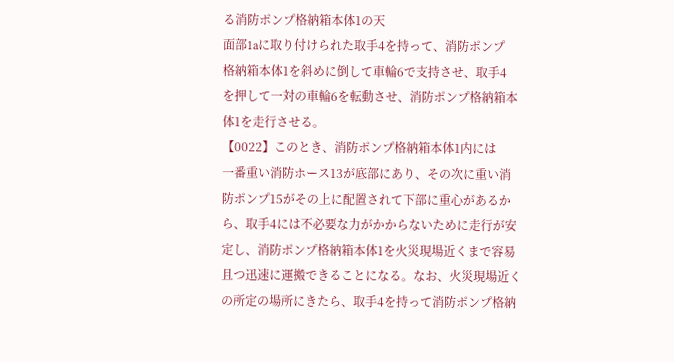る消防ポンプ格納箱本体1の天
面部1aに取り付けられた取手4を持って、消防ポンプ
格納箱本体1を斜めに倒して車輪6で支持させ、取手4
を押して一対の車輪6を転動させ、消防ポンプ格納箱本
体1を走行させる。
【0022】このとき、消防ポンプ格納箱本体1内には
一番重い消防ホース13が底部にあり、その次に重い消
防ポンプ15がその上に配置されて下部に重心があるか
ら、取手4には不必要な力がかからないために走行が安
定し、消防ポンプ格納箱本体1を火災現場近くまで容易
且つ迅速に運搬できることになる。なお、火災現場近く
の所定の場所にきたら、取手4を持って消防ポンプ格納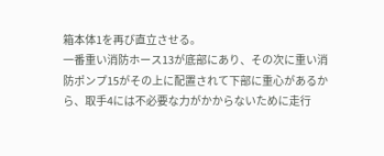箱本体1を再び直立させる。
一番重い消防ホース13が底部にあり、その次に重い消
防ポンプ15がその上に配置されて下部に重心があるか
ら、取手4には不必要な力がかからないために走行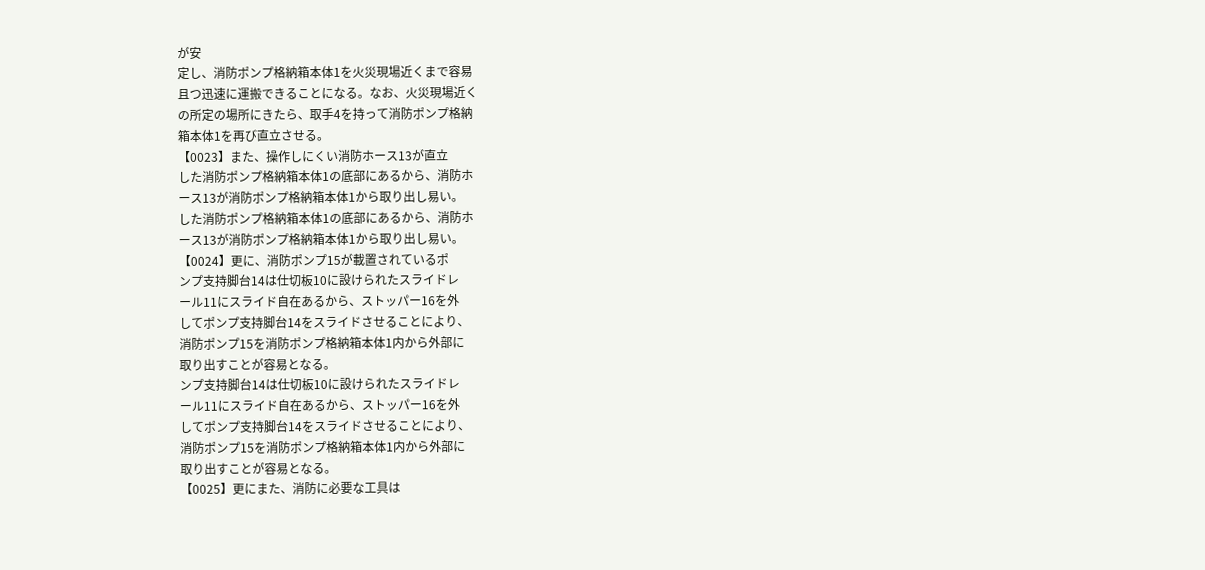が安
定し、消防ポンプ格納箱本体1を火災現場近くまで容易
且つ迅速に運搬できることになる。なお、火災現場近く
の所定の場所にきたら、取手4を持って消防ポンプ格納
箱本体1を再び直立させる。
【0023】また、操作しにくい消防ホース13が直立
した消防ポンプ格納箱本体1の底部にあるから、消防ホ
ース13が消防ポンプ格納箱本体1から取り出し易い。
した消防ポンプ格納箱本体1の底部にあるから、消防ホ
ース13が消防ポンプ格納箱本体1から取り出し易い。
【0024】更に、消防ポンプ15が載置されているポ
ンプ支持脚台14は仕切板10に設けられたスライドレ
ール11にスライド自在あるから、ストッパー16を外
してポンプ支持脚台14をスライドさせることにより、
消防ポンプ15を消防ポンプ格納箱本体1内から外部に
取り出すことが容易となる。
ンプ支持脚台14は仕切板10に設けられたスライドレ
ール11にスライド自在あるから、ストッパー16を外
してポンプ支持脚台14をスライドさせることにより、
消防ポンプ15を消防ポンプ格納箱本体1内から外部に
取り出すことが容易となる。
【0025】更にまた、消防に必要な工具は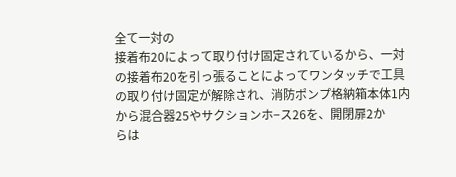全て一対の
接着布20によって取り付け固定されているから、一対
の接着布20を引っ張ることによってワンタッチで工具
の取り付け固定が解除され、消防ポンプ格納箱本体1内
から混合器25やサクションホ−ス26を、開閉扉2か
らは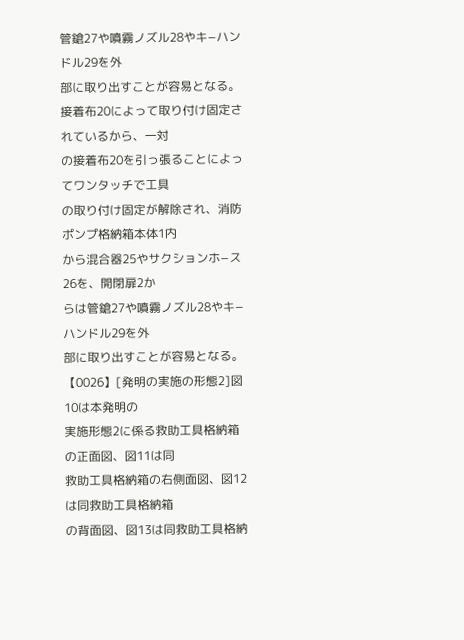管鎗27や噴霧ノズル28やキ−ハンドル29を外
部に取り出すことが容易となる。
接着布20によって取り付け固定されているから、一対
の接着布20を引っ張ることによってワンタッチで工具
の取り付け固定が解除され、消防ポンプ格納箱本体1内
から混合器25やサクションホ−ス26を、開閉扉2か
らは管鎗27や噴霧ノズル28やキ−ハンドル29を外
部に取り出すことが容易となる。
【0026】[発明の実施の形態2]図10は本発明の
実施形態2に係る救助工具格納箱の正面図、図11は同
救助工具格納箱の右側面図、図12は同救助工具格納箱
の背面図、図13は同救助工具格納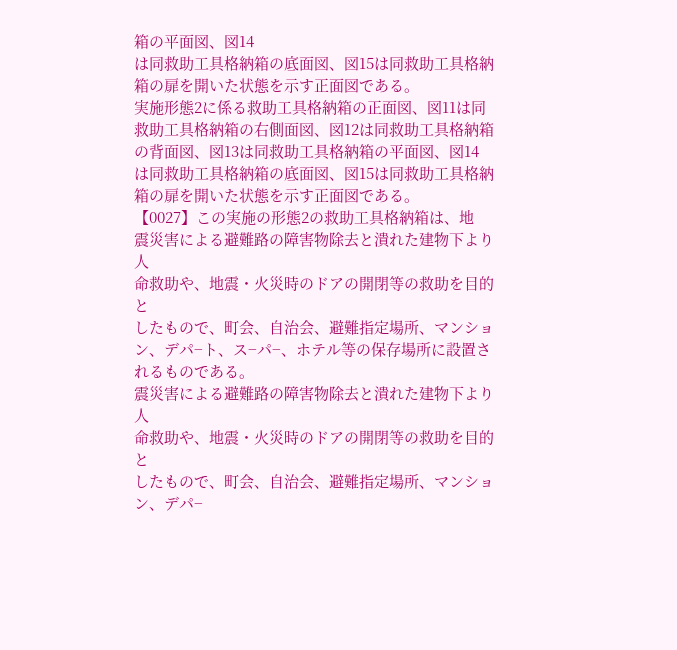箱の平面図、図14
は同救助工具格納箱の底面図、図15は同救助工具格納
箱の扉を開いた状態を示す正面図である。
実施形態2に係る救助工具格納箱の正面図、図11は同
救助工具格納箱の右側面図、図12は同救助工具格納箱
の背面図、図13は同救助工具格納箱の平面図、図14
は同救助工具格納箱の底面図、図15は同救助工具格納
箱の扉を開いた状態を示す正面図である。
【0027】この実施の形態2の救助工具格納箱は、地
震災害による避難路の障害物除去と潰れた建物下より人
命救助や、地震・火災時のドアの開閉等の救助を目的と
したもので、町会、自治会、避難指定場所、マンショ
ン、デパ−ト、ス−パ−、ホテル等の保存場所に設置さ
れるものである。
震災害による避難路の障害物除去と潰れた建物下より人
命救助や、地震・火災時のドアの開閉等の救助を目的と
したもので、町会、自治会、避難指定場所、マンショ
ン、デパ−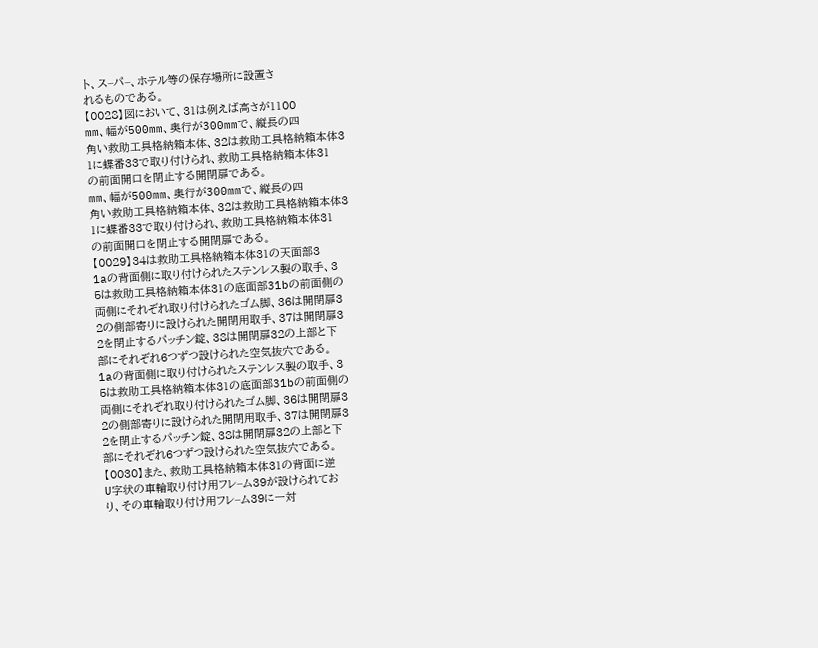ト、ス−パ−、ホテル等の保存場所に設置さ
れるものである。
【0028】図において、31は例えば高さが1100
mm、幅が500mm、奥行が300mmで、縦長の四
角い救助工具格納箱本体、32は救助工具格納箱本体3
1に蝶番33で取り付けられ、救助工具格納箱本体31
の前面開口を閉止する開閉扉である。
mm、幅が500mm、奥行が300mmで、縦長の四
角い救助工具格納箱本体、32は救助工具格納箱本体3
1に蝶番33で取り付けられ、救助工具格納箱本体31
の前面開口を閉止する開閉扉である。
【0029】34は救助工具格納箱本体31の天面部3
1aの背面側に取り付けられたステンレス製の取手、3
5は救助工具格納箱本体31の底面部31bの前面側の
両側にそれぞれ取り付けられたゴム脚、36は開閉扉3
2の側部寄りに設けられた開閉用取手、37は開閉扉3
2を閉止するパッチン錠、38は開閉扉32の上部と下
部にそれぞれ6つずつ設けられた空気抜穴である。
1aの背面側に取り付けられたステンレス製の取手、3
5は救助工具格納箱本体31の底面部31bの前面側の
両側にそれぞれ取り付けられたゴム脚、36は開閉扉3
2の側部寄りに設けられた開閉用取手、37は開閉扉3
2を閉止するパッチン錠、38は開閉扉32の上部と下
部にそれぞれ6つずつ設けられた空気抜穴である。
【0030】また、救助工具格納箱本体31の背面に逆
U字状の車輪取り付け用フレ−ム39が設けられてお
り、その車輪取り付け用フレ−ム39に一対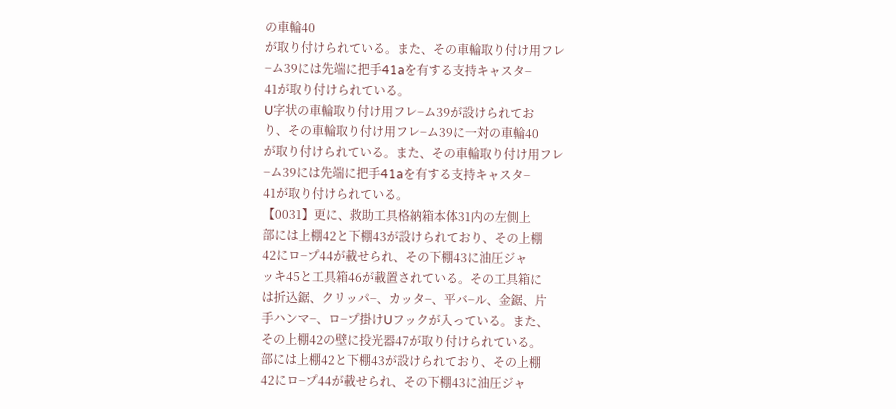の車輪40
が取り付けられている。また、その車輪取り付け用フレ
−ム39には先端に把手41aを有する支持キャスタ−
41が取り付けられている。
U字状の車輪取り付け用フレ−ム39が設けられてお
り、その車輪取り付け用フレ−ム39に一対の車輪40
が取り付けられている。また、その車輪取り付け用フレ
−ム39には先端に把手41aを有する支持キャスタ−
41が取り付けられている。
【0031】更に、救助工具格納箱本体31内の左側上
部には上棚42と下棚43が設けられており、その上棚
42にロ−プ44が載せられ、その下棚43に油圧ジャ
ッキ45と工具箱46が載置されている。その工具箱に
は折込鋸、クリッパ−、カッタ−、平バ−ル、金鋸、片
手ハンマ−、ロ−プ掛けUフックが入っている。また、
その上棚42の壁に投光器47が取り付けられている。
部には上棚42と下棚43が設けられており、その上棚
42にロ−プ44が載せられ、その下棚43に油圧ジャ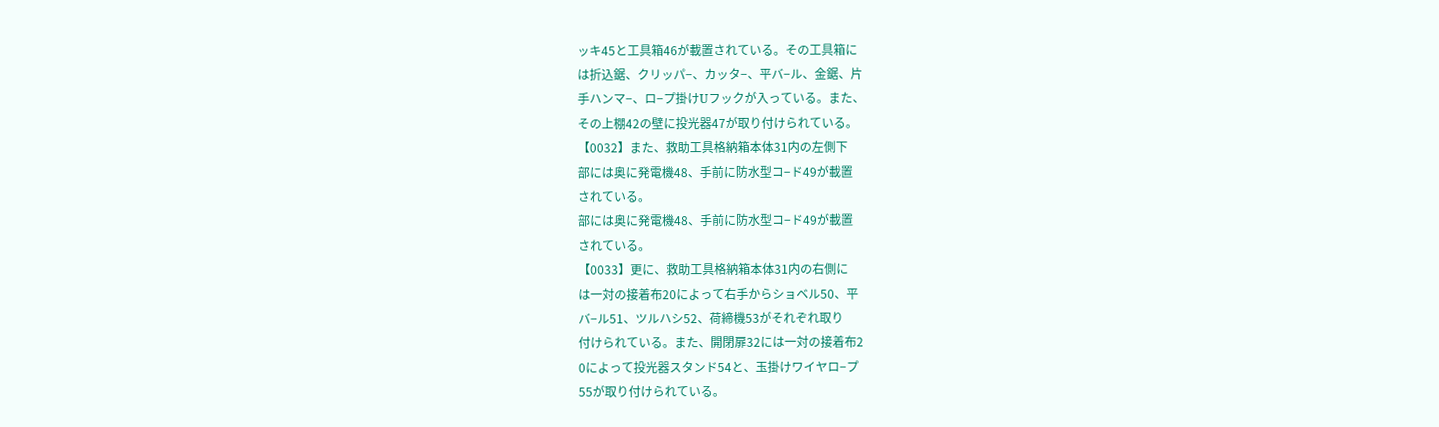ッキ45と工具箱46が載置されている。その工具箱に
は折込鋸、クリッパ−、カッタ−、平バ−ル、金鋸、片
手ハンマ−、ロ−プ掛けUフックが入っている。また、
その上棚42の壁に投光器47が取り付けられている。
【0032】また、救助工具格納箱本体31内の左側下
部には奥に発電機48、手前に防水型コ−ド49が載置
されている。
部には奥に発電機48、手前に防水型コ−ド49が載置
されている。
【0033】更に、救助工具格納箱本体31内の右側に
は一対の接着布20によって右手からショベル50、平
バ−ル51、ツルハシ52、荷締機53がそれぞれ取り
付けられている。また、開閉扉32には一対の接着布2
0によって投光器スタンド54と、玉掛けワイヤロ−プ
55が取り付けられている。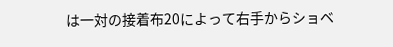は一対の接着布20によって右手からショベ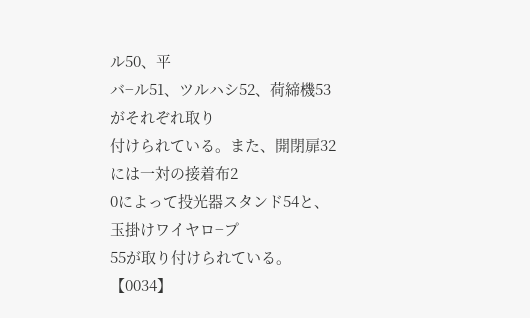ル50、平
バ−ル51、ツルハシ52、荷締機53がそれぞれ取り
付けられている。また、開閉扉32には一対の接着布2
0によって投光器スタンド54と、玉掛けワイヤロ−プ
55が取り付けられている。
【0034】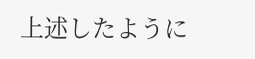上述したように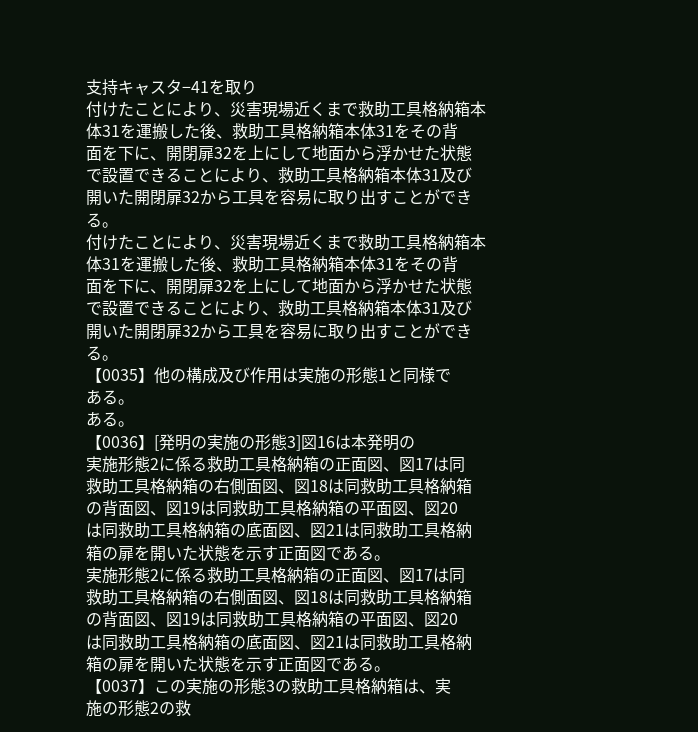支持キャスタ−41を取り
付けたことにより、災害現場近くまで救助工具格納箱本
体31を運搬した後、救助工具格納箱本体31をその背
面を下に、開閉扉32を上にして地面から浮かせた状態
で設置できることにより、救助工具格納箱本体31及び
開いた開閉扉32から工具を容易に取り出すことができ
る。
付けたことにより、災害現場近くまで救助工具格納箱本
体31を運搬した後、救助工具格納箱本体31をその背
面を下に、開閉扉32を上にして地面から浮かせた状態
で設置できることにより、救助工具格納箱本体31及び
開いた開閉扉32から工具を容易に取り出すことができ
る。
【0035】他の構成及び作用は実施の形態1と同様で
ある。
ある。
【0036】[発明の実施の形態3]図16は本発明の
実施形態2に係る救助工具格納箱の正面図、図17は同
救助工具格納箱の右側面図、図18は同救助工具格納箱
の背面図、図19は同救助工具格納箱の平面図、図20
は同救助工具格納箱の底面図、図21は同救助工具格納
箱の扉を開いた状態を示す正面図である。
実施形態2に係る救助工具格納箱の正面図、図17は同
救助工具格納箱の右側面図、図18は同救助工具格納箱
の背面図、図19は同救助工具格納箱の平面図、図20
は同救助工具格納箱の底面図、図21は同救助工具格納
箱の扉を開いた状態を示す正面図である。
【0037】この実施の形態3の救助工具格納箱は、実
施の形態2の救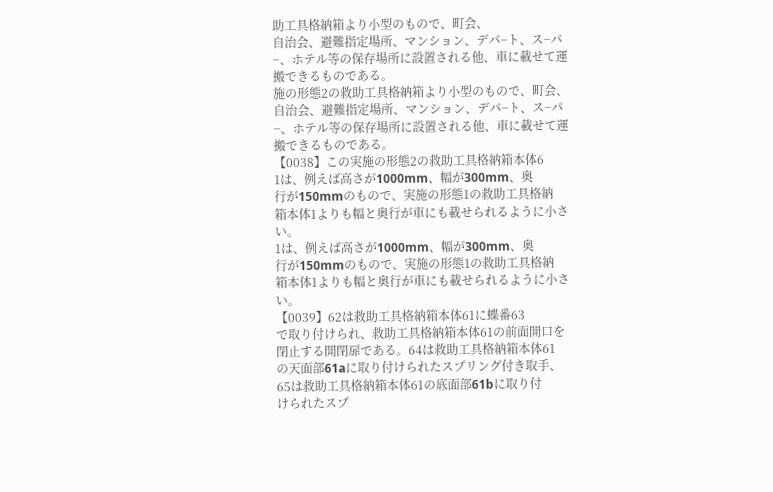助工具格納箱より小型のもので、町会、
自治会、避難指定場所、マンション、デパ−ト、ス−パ
−、ホテル等の保存場所に設置される他、車に載せて運
搬できるものである。
施の形態2の救助工具格納箱より小型のもので、町会、
自治会、避難指定場所、マンション、デパ−ト、ス−パ
−、ホテル等の保存場所に設置される他、車に載せて運
搬できるものである。
【0038】この実施の形態2の救助工具格納箱本体6
1は、例えば高さが1000mm、幅が300mm、奥
行が150mmのもので、実施の形態1の救助工具格納
箱本体1よりも幅と奥行が車にも載せられるように小さ
い。
1は、例えば高さが1000mm、幅が300mm、奥
行が150mmのもので、実施の形態1の救助工具格納
箱本体1よりも幅と奥行が車にも載せられるように小さ
い。
【0039】62は救助工具格納箱本体61に蝶番63
で取り付けられ、救助工具格納箱本体61の前面開口を
閉止する開閉扉である。64は救助工具格納箱本体61
の天面部61aに取り付けられたスプリング付き取手、
65は救助工具格納箱本体61の底面部61bに取り付
けられたスプ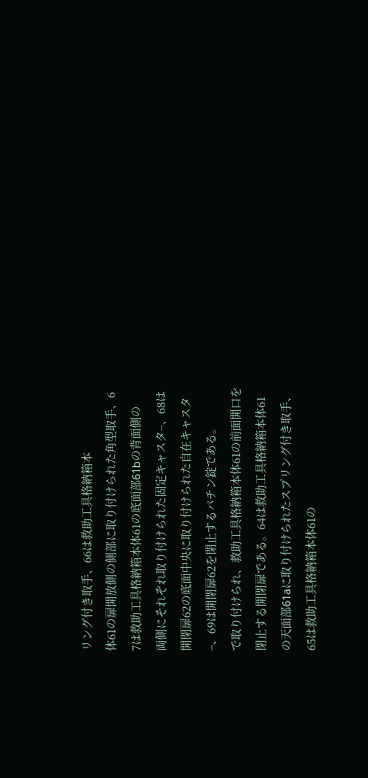リング付き取手、66は救助工具格納箱本
体61の扉開放側の側部に取り付けられた角型取手、6
7は救助工具格納箱本体61の底面部61bの背面側の
両側にそれぞれ取り付けられた固定キャスタ−、68は
開閉扉62の底面中央に取り付けられた自在キャスタ
−、69は開閉扉62を閉止するパチン錠である。
で取り付けられ、救助工具格納箱本体61の前面開口を
閉止する開閉扉である。64は救助工具格納箱本体61
の天面部61aに取り付けられたスプリング付き取手、
65は救助工具格納箱本体61の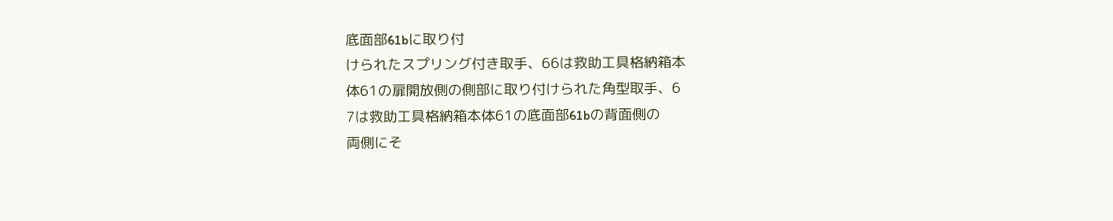底面部61bに取り付
けられたスプリング付き取手、66は救助工具格納箱本
体61の扉開放側の側部に取り付けられた角型取手、6
7は救助工具格納箱本体61の底面部61bの背面側の
両側にそ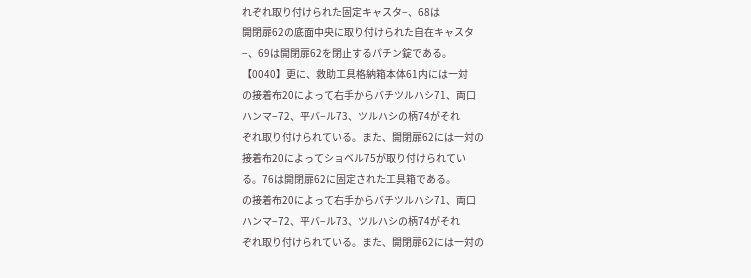れぞれ取り付けられた固定キャスタ−、68は
開閉扉62の底面中央に取り付けられた自在キャスタ
−、69は開閉扉62を閉止するパチン錠である。
【0040】更に、救助工具格納箱本体61内には一対
の接着布20によって右手からバチツルハシ71、両口
ハンマ−72、平バ−ル73、ツルハシの柄74がそれ
ぞれ取り付けられている。また、開閉扉62には一対の
接着布20によってショベル75が取り付けられてい
る。76は開閉扉62に固定された工具箱である。
の接着布20によって右手からバチツルハシ71、両口
ハンマ−72、平バ−ル73、ツルハシの柄74がそれ
ぞれ取り付けられている。また、開閉扉62には一対の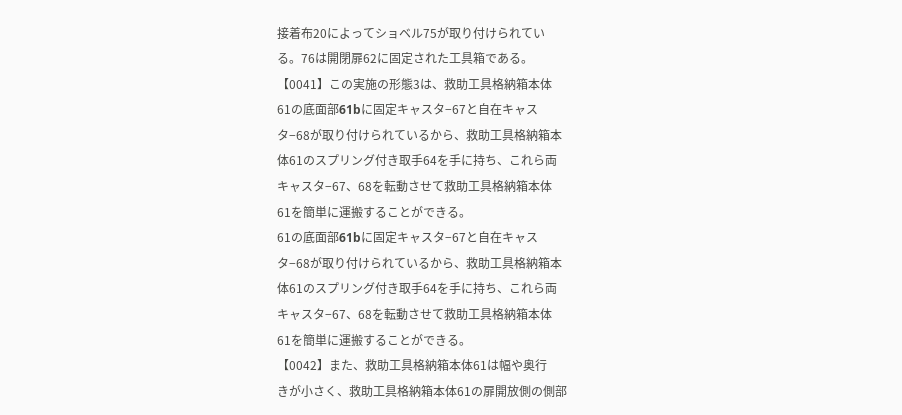接着布20によってショベル75が取り付けられてい
る。76は開閉扉62に固定された工具箱である。
【0041】この実施の形態3は、救助工具格納箱本体
61の底面部61bに固定キャスタ−67と自在キャス
タ−68が取り付けられているから、救助工具格納箱本
体61のスプリング付き取手64を手に持ち、これら両
キャスタ−67、68を転動させて救助工具格納箱本体
61を簡単に運搬することができる。
61の底面部61bに固定キャスタ−67と自在キャス
タ−68が取り付けられているから、救助工具格納箱本
体61のスプリング付き取手64を手に持ち、これら両
キャスタ−67、68を転動させて救助工具格納箱本体
61を簡単に運搬することができる。
【0042】また、救助工具格納箱本体61は幅や奥行
きが小さく、救助工具格納箱本体61の扉開放側の側部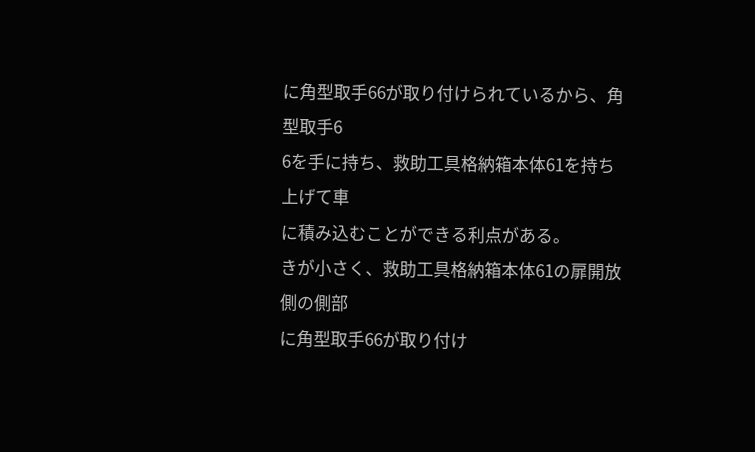に角型取手66が取り付けられているから、角型取手6
6を手に持ち、救助工具格納箱本体61を持ち上げて車
に積み込むことができる利点がある。
きが小さく、救助工具格納箱本体61の扉開放側の側部
に角型取手66が取り付け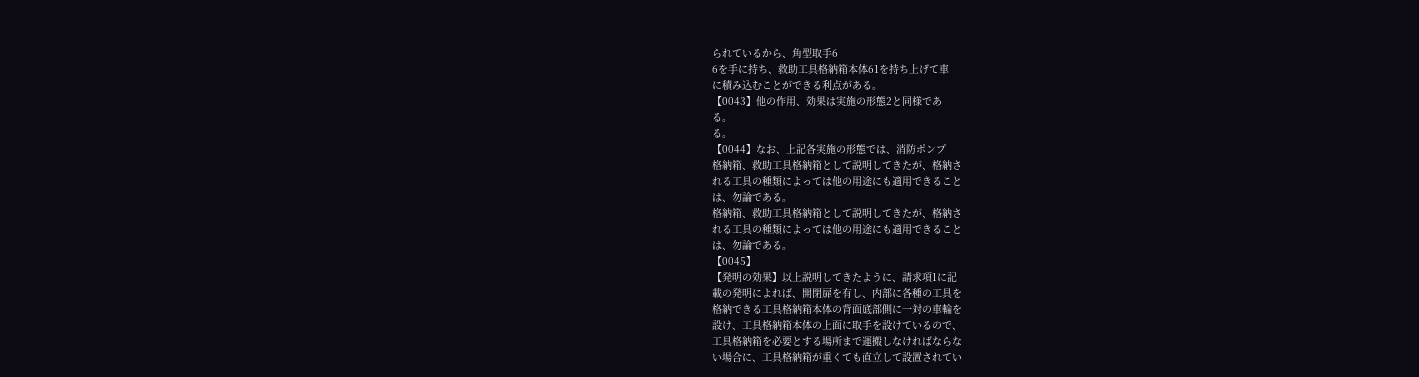られているから、角型取手6
6を手に持ち、救助工具格納箱本体61を持ち上げて車
に積み込むことができる利点がある。
【0043】他の作用、効果は実施の形態2と同様であ
る。
る。
【0044】なお、上記各実施の形態では、消防ポンプ
格納箱、救助工具格納箱として説明してきたが、格納さ
れる工具の種類によっては他の用途にも適用できること
は、勿論である。
格納箱、救助工具格納箱として説明してきたが、格納さ
れる工具の種類によっては他の用途にも適用できること
は、勿論である。
【0045】
【発明の効果】以上説明してきたように、請求項1に記
載の発明によれば、開閉扉を有し、内部に各種の工具を
格納できる工具格納箱本体の背面底部側に一対の車輪を
設け、工具格納箱本体の上面に取手を設けているので、
工具格納箱を必要とする場所まで運搬しなければならな
い場合に、工具格納箱が重くても直立して設置されてい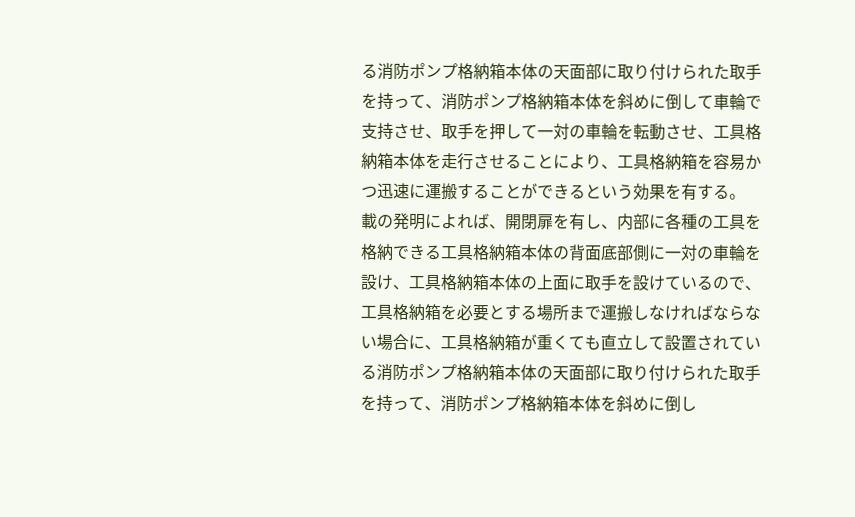る消防ポンプ格納箱本体の天面部に取り付けられた取手
を持って、消防ポンプ格納箱本体を斜めに倒して車輪で
支持させ、取手を押して一対の車輪を転動させ、工具格
納箱本体を走行させることにより、工具格納箱を容易か
つ迅速に運搬することができるという効果を有する。
載の発明によれば、開閉扉を有し、内部に各種の工具を
格納できる工具格納箱本体の背面底部側に一対の車輪を
設け、工具格納箱本体の上面に取手を設けているので、
工具格納箱を必要とする場所まで運搬しなければならな
い場合に、工具格納箱が重くても直立して設置されてい
る消防ポンプ格納箱本体の天面部に取り付けられた取手
を持って、消防ポンプ格納箱本体を斜めに倒し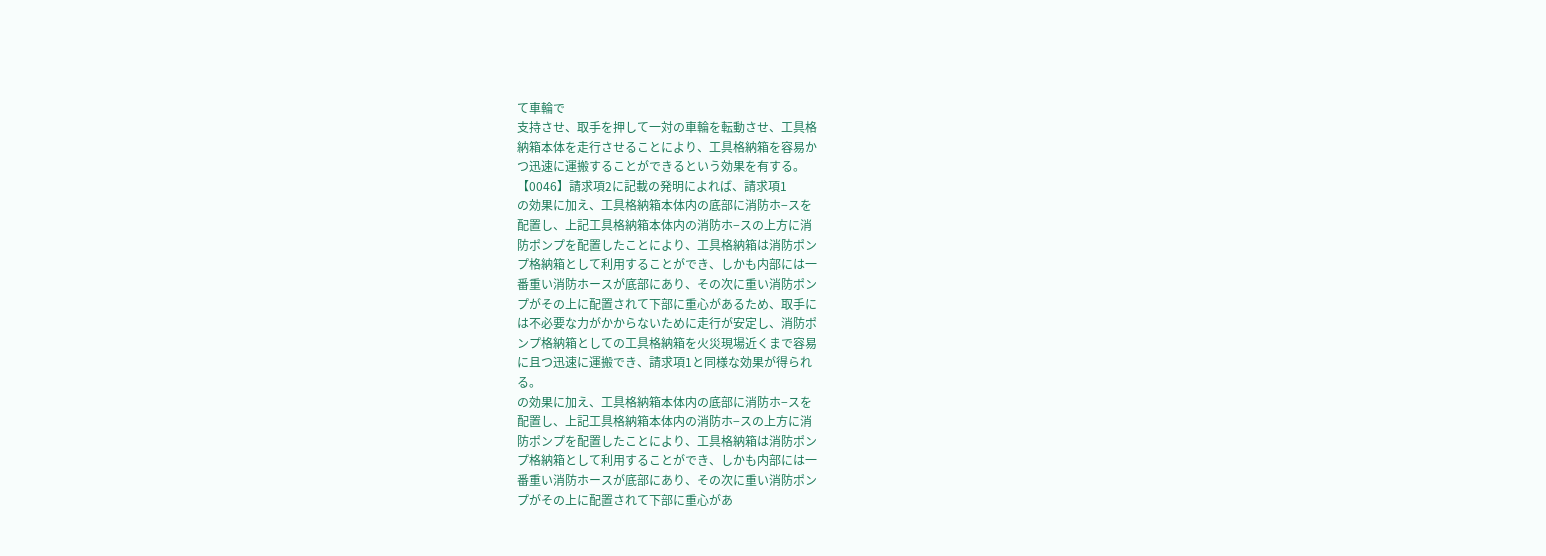て車輪で
支持させ、取手を押して一対の車輪を転動させ、工具格
納箱本体を走行させることにより、工具格納箱を容易か
つ迅速に運搬することができるという効果を有する。
【0046】請求項2に記載の発明によれば、請求項1
の効果に加え、工具格納箱本体内の底部に消防ホ−スを
配置し、上記工具格納箱本体内の消防ホ−スの上方に消
防ポンプを配置したことにより、工具格納箱は消防ポン
プ格納箱として利用することができ、しかも内部には一
番重い消防ホースが底部にあり、その次に重い消防ポン
プがその上に配置されて下部に重心があるため、取手に
は不必要な力がかからないために走行が安定し、消防ポ
ンプ格納箱としての工具格納箱を火災現場近くまで容易
に且つ迅速に運搬でき、請求項1と同様な効果が得られ
る。
の効果に加え、工具格納箱本体内の底部に消防ホ−スを
配置し、上記工具格納箱本体内の消防ホ−スの上方に消
防ポンプを配置したことにより、工具格納箱は消防ポン
プ格納箱として利用することができ、しかも内部には一
番重い消防ホースが底部にあり、その次に重い消防ポン
プがその上に配置されて下部に重心があ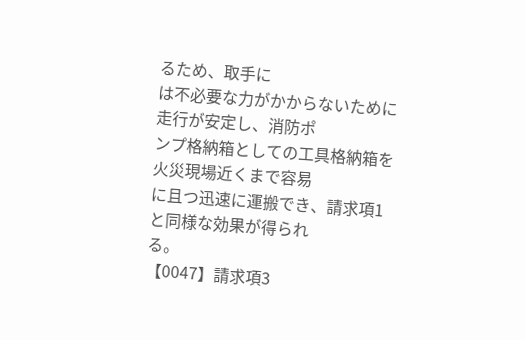るため、取手に
は不必要な力がかからないために走行が安定し、消防ポ
ンプ格納箱としての工具格納箱を火災現場近くまで容易
に且つ迅速に運搬でき、請求項1と同様な効果が得られ
る。
【0047】請求項3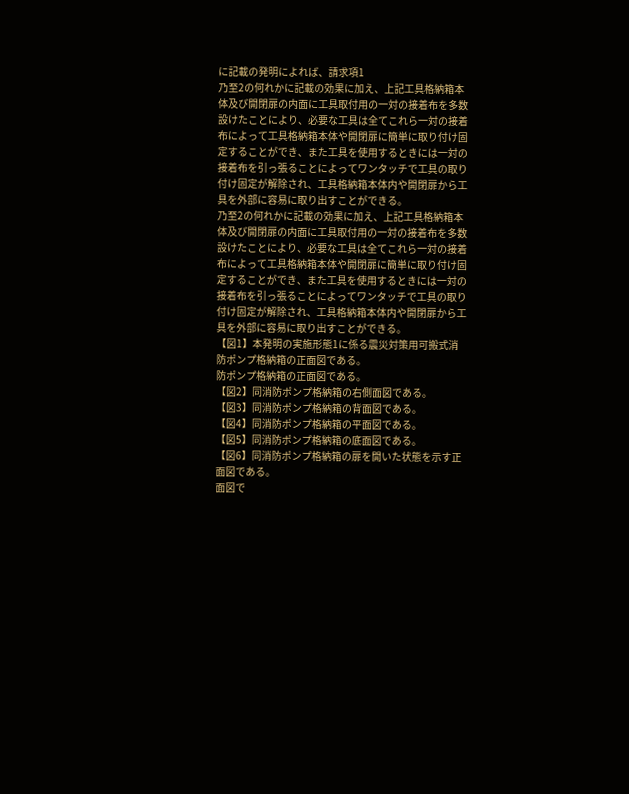に記載の発明によれば、請求項1
乃至2の何れかに記載の効果に加え、上記工具格納箱本
体及び開閉扉の内面に工具取付用の一対の接着布を多数
設けたことにより、必要な工具は全てこれら一対の接着
布によって工具格納箱本体や開閉扉に簡単に取り付け固
定することができ、また工具を使用するときには一対の
接着布を引っ張ることによってワンタッチで工具の取り
付け固定が解除され、工具格納箱本体内や開閉扉から工
具を外部に容易に取り出すことができる。
乃至2の何れかに記載の効果に加え、上記工具格納箱本
体及び開閉扉の内面に工具取付用の一対の接着布を多数
設けたことにより、必要な工具は全てこれら一対の接着
布によって工具格納箱本体や開閉扉に簡単に取り付け固
定することができ、また工具を使用するときには一対の
接着布を引っ張ることによってワンタッチで工具の取り
付け固定が解除され、工具格納箱本体内や開閉扉から工
具を外部に容易に取り出すことができる。
【図1】本発明の実施形態1に係る震災対策用可搬式消
防ポンプ格納箱の正面図である。
防ポンプ格納箱の正面図である。
【図2】同消防ポンプ格納箱の右側面図である。
【図3】同消防ポンプ格納箱の背面図である。
【図4】同消防ポンプ格納箱の平面図である。
【図5】同消防ポンプ格納箱の底面図である。
【図6】同消防ポンプ格納箱の扉を開いた状態を示す正
面図である。
面図で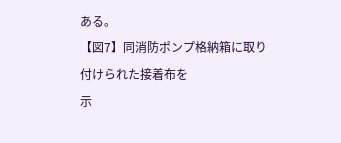ある。
【図7】同消防ポンプ格納箱に取り付けられた接着布を
示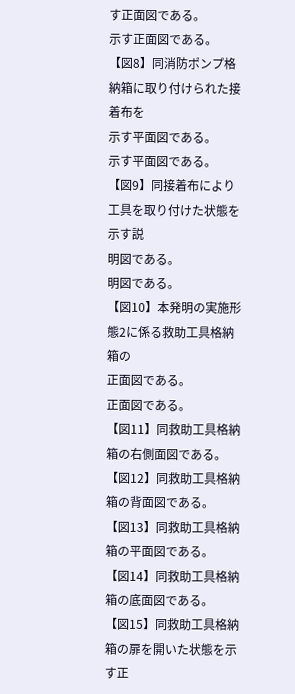す正面図である。
示す正面図である。
【図8】同消防ポンプ格納箱に取り付けられた接着布を
示す平面図である。
示す平面図である。
【図9】同接着布により工具を取り付けた状態を示す説
明図である。
明図である。
【図10】本発明の実施形態2に係る救助工具格納箱の
正面図である。
正面図である。
【図11】同救助工具格納箱の右側面図である。
【図12】同救助工具格納箱の背面図である。
【図13】同救助工具格納箱の平面図である。
【図14】同救助工具格納箱の底面図である。
【図15】同救助工具格納箱の扉を開いた状態を示す正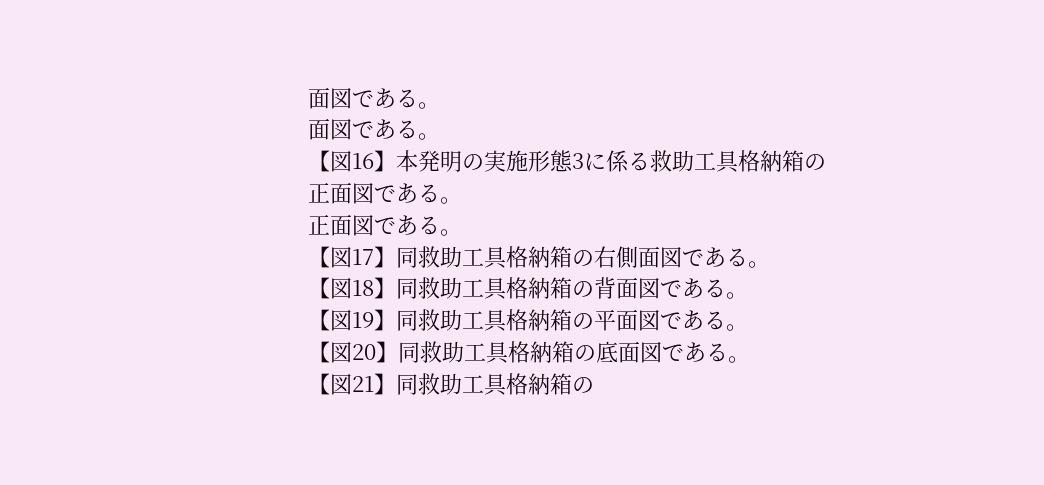面図である。
面図である。
【図16】本発明の実施形態3に係る救助工具格納箱の
正面図である。
正面図である。
【図17】同救助工具格納箱の右側面図である。
【図18】同救助工具格納箱の背面図である。
【図19】同救助工具格納箱の平面図である。
【図20】同救助工具格納箱の底面図である。
【図21】同救助工具格納箱の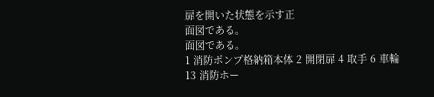扉を開いた状態を示す正
面図である。
面図である。
1 消防ポンプ格納箱本体 2 開閉扉 4 取手 6 車輪 13 消防ホー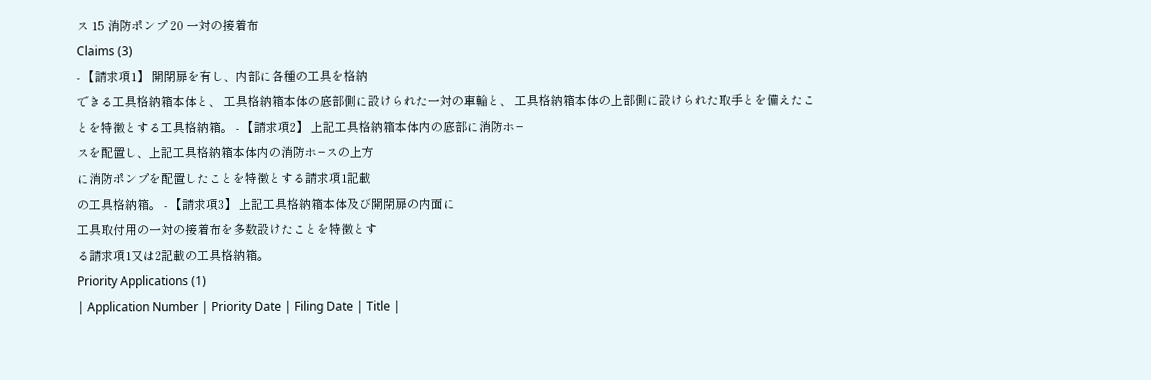ス 15 消防ポンプ 20 一対の接着布
Claims (3)
- 【請求項1】 開閉扉を有し、内部に各種の工具を格納
できる工具格納箱本体と、 工具格納箱本体の底部側に設けられた一対の車輪と、 工具格納箱本体の上部側に設けられた取手とを備えたこ
とを特徴とする工具格納箱。 - 【請求項2】 上記工具格納箱本体内の底部に消防ホ−
スを配置し、上記工具格納箱本体内の消防ホ−スの上方
に消防ポンプを配置したことを特徴とする請求項1記載
の工具格納箱。 - 【請求項3】 上記工具格納箱本体及び開閉扉の内面に
工具取付用の一対の接着布を多数設けたことを特徴とす
る請求項1又は2記載の工具格納箱。
Priority Applications (1)
| Application Number | Priority Date | Filing Date | Title |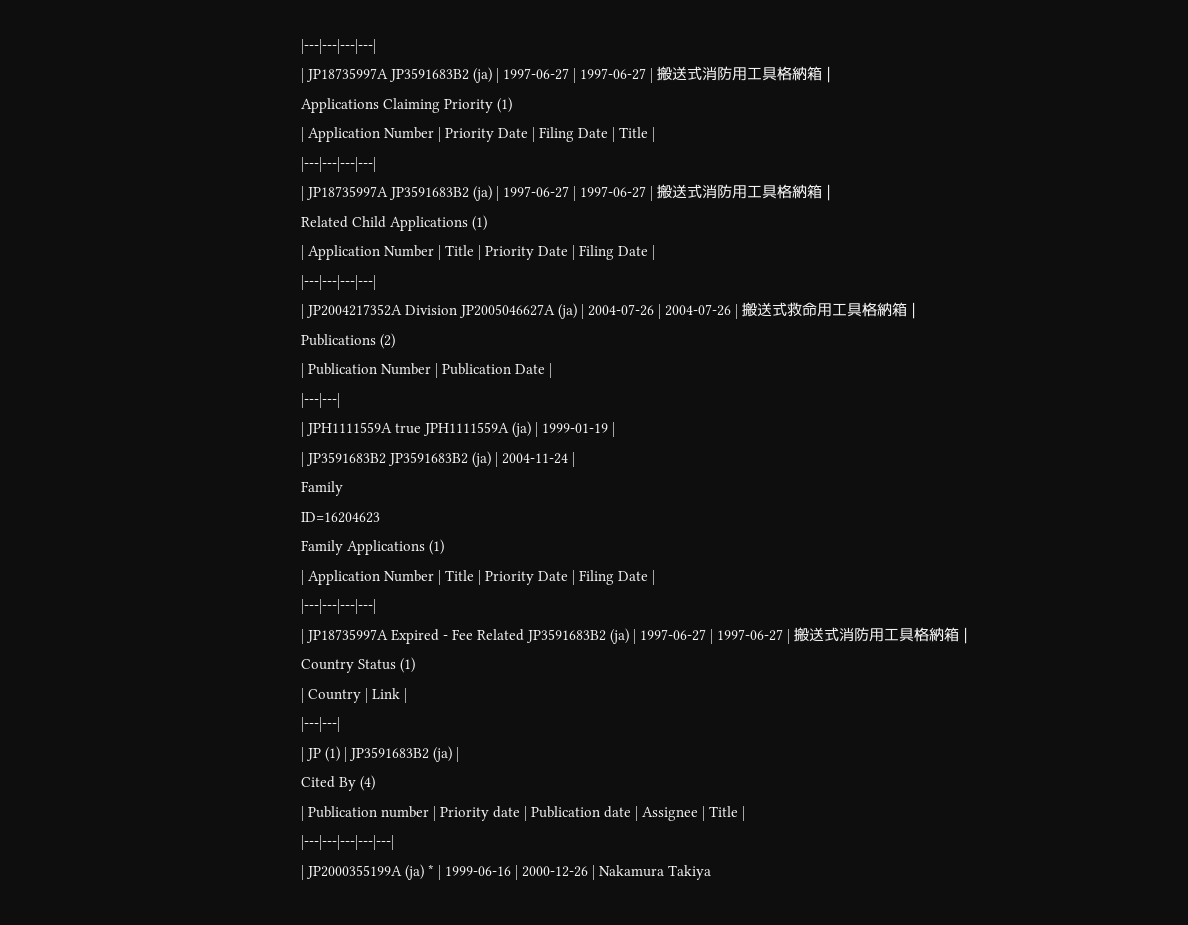|---|---|---|---|
| JP18735997A JP3591683B2 (ja) | 1997-06-27 | 1997-06-27 | 搬送式消防用工具格納箱 |
Applications Claiming Priority (1)
| Application Number | Priority Date | Filing Date | Title |
|---|---|---|---|
| JP18735997A JP3591683B2 (ja) | 1997-06-27 | 1997-06-27 | 搬送式消防用工具格納箱 |
Related Child Applications (1)
| Application Number | Title | Priority Date | Filing Date |
|---|---|---|---|
| JP2004217352A Division JP2005046627A (ja) | 2004-07-26 | 2004-07-26 | 搬送式救命用工具格納箱 |
Publications (2)
| Publication Number | Publication Date |
|---|---|
| JPH1111559A true JPH1111559A (ja) | 1999-01-19 |
| JP3591683B2 JP3591683B2 (ja) | 2004-11-24 |
Family
ID=16204623
Family Applications (1)
| Application Number | Title | Priority Date | Filing Date |
|---|---|---|---|
| JP18735997A Expired - Fee Related JP3591683B2 (ja) | 1997-06-27 | 1997-06-27 | 搬送式消防用工具格納箱 |
Country Status (1)
| Country | Link |
|---|---|
| JP (1) | JP3591683B2 (ja) |
Cited By (4)
| Publication number | Priority date | Publication date | Assignee | Title |
|---|---|---|---|---|
| JP2000355199A (ja) * | 1999-06-16 | 2000-12-26 | Nakamura Takiya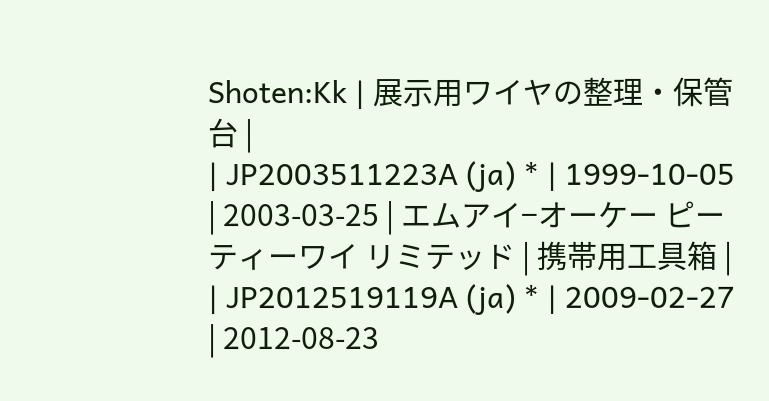Shoten:Kk | 展示用ワイヤの整理・保管台 |
| JP2003511223A (ja) * | 1999-10-05 | 2003-03-25 | エムアイ−オーケー ピーティーワイ リミテッド | 携帯用工具箱 |
| JP2012519119A (ja) * | 2009-02-27 | 2012-08-23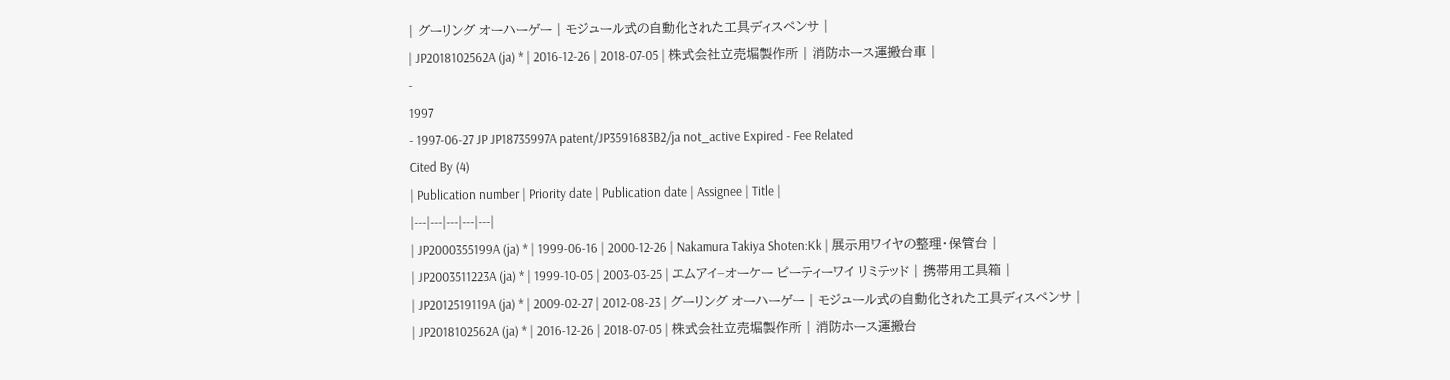| グーリング オーハーゲー | モジュール式の自動化された工具ディスペンサ |
| JP2018102562A (ja) * | 2016-12-26 | 2018-07-05 | 株式会社立売堀製作所 | 消防ホース運搬台車 |
-
1997
- 1997-06-27 JP JP18735997A patent/JP3591683B2/ja not_active Expired - Fee Related
Cited By (4)
| Publication number | Priority date | Publication date | Assignee | Title |
|---|---|---|---|---|
| JP2000355199A (ja) * | 1999-06-16 | 2000-12-26 | Nakamura Takiya Shoten:Kk | 展示用ワイヤの整理・保管台 |
| JP2003511223A (ja) * | 1999-10-05 | 2003-03-25 | エムアイ−オーケー ピーティーワイ リミテッド | 携帯用工具箱 |
| JP2012519119A (ja) * | 2009-02-27 | 2012-08-23 | グーリング オーハーゲー | モジュール式の自動化された工具ディスペンサ |
| JP2018102562A (ja) * | 2016-12-26 | 2018-07-05 | 株式会社立売堀製作所 | 消防ホース運搬台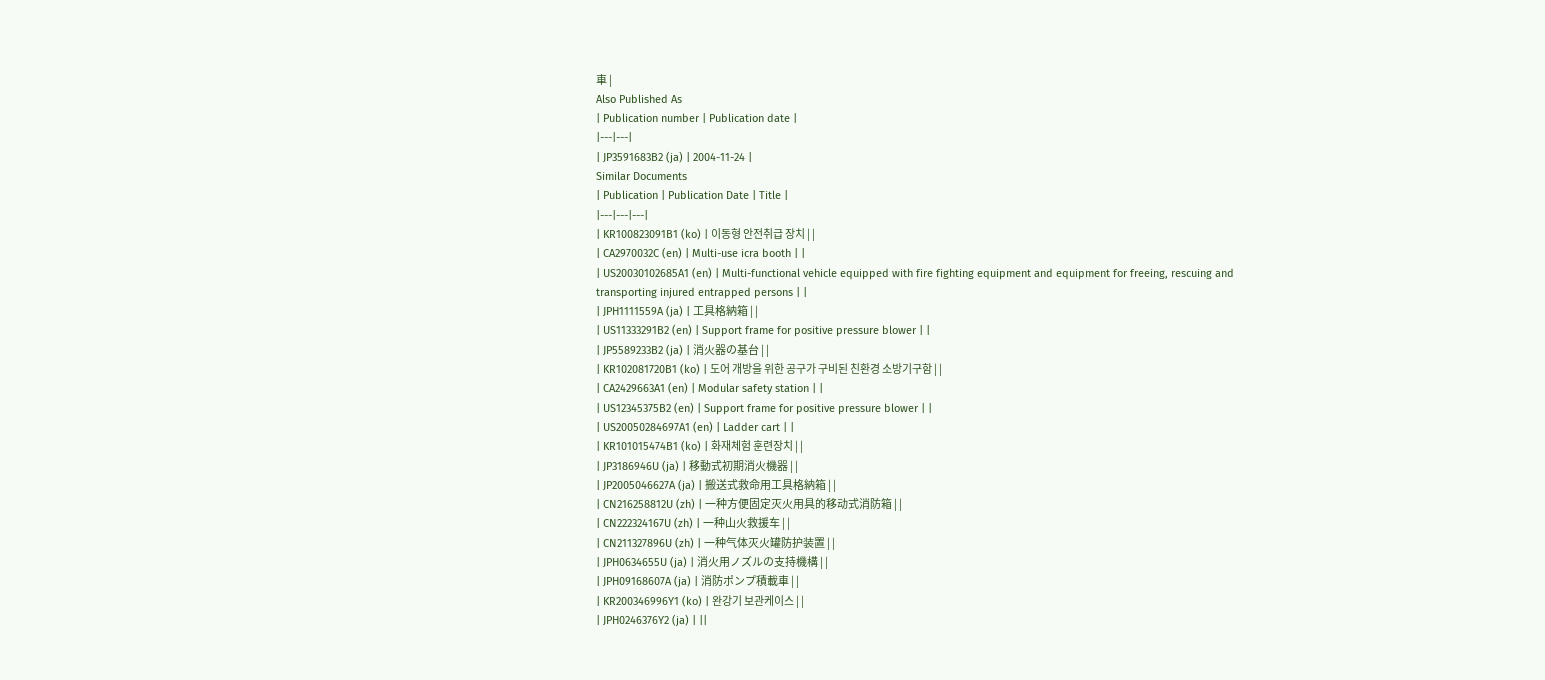車 |
Also Published As
| Publication number | Publication date |
|---|---|
| JP3591683B2 (ja) | 2004-11-24 |
Similar Documents
| Publication | Publication Date | Title |
|---|---|---|
| KR100823091B1 (ko) | 이동형 안전취급 장치 | |
| CA2970032C (en) | Multi-use icra booth | |
| US20030102685A1 (en) | Multi-functional vehicle equipped with fire fighting equipment and equipment for freeing, rescuing and transporting injured entrapped persons | |
| JPH1111559A (ja) | 工具格納箱 | |
| US11333291B2 (en) | Support frame for positive pressure blower | |
| JP5589233B2 (ja) | 消火器の基台 | |
| KR102081720B1 (ko) | 도어 개방을 위한 공구가 구비된 친환경 소방기구함 | |
| CA2429663A1 (en) | Modular safety station | |
| US12345375B2 (en) | Support frame for positive pressure blower | |
| US20050284697A1 (en) | Ladder cart | |
| KR101015474B1 (ko) | 화재체험 훈련장치 | |
| JP3186946U (ja) | 移動式初期消火機器 | |
| JP2005046627A (ja) | 搬送式救命用工具格納箱 | |
| CN216258812U (zh) | 一种方便固定灭火用具的移动式消防箱 | |
| CN222324167U (zh) | 一种山火救援车 | |
| CN211327896U (zh) | 一种气体灭火罐防护装置 | |
| JPH0634655U (ja) | 消火用ノズルの支持機構 | |
| JPH09168607A (ja) | 消防ポンプ積載車 | |
| KR200346996Y1 (ko) | 완강기 보관케이스 | |
| JPH0246376Y2 (ja) | ||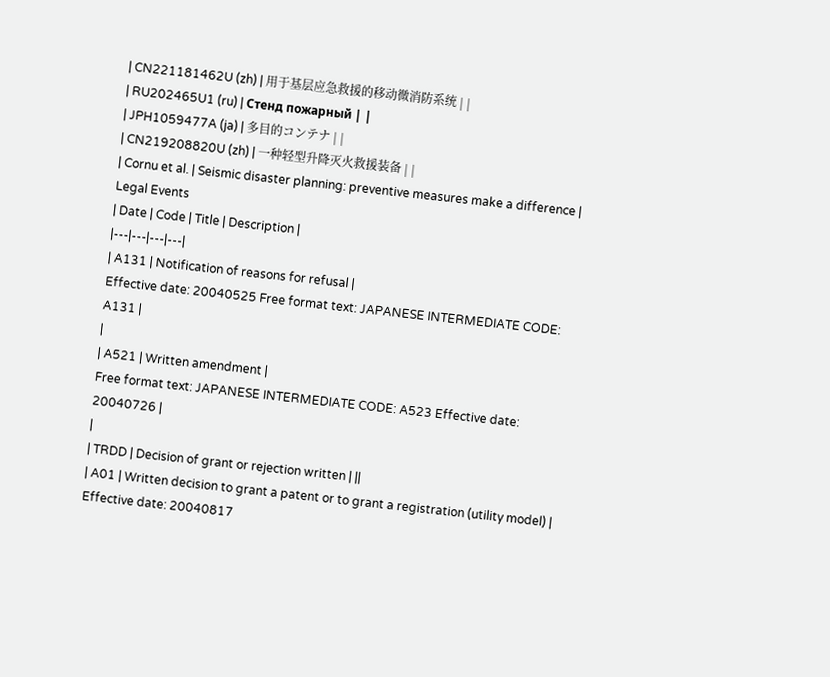| CN221181462U (zh) | 用于基层应急救援的移动微消防系统 | |
| RU202465U1 (ru) | Стенд пожарный | |
| JPH1059477A (ja) | 多目的コンテナ | |
| CN219208820U (zh) | 一种轻型升降灭火救援装备 | |
| Cornu et al. | Seismic disaster planning: preventive measures make a difference |
Legal Events
| Date | Code | Title | Description |
|---|---|---|---|
| A131 | Notification of reasons for refusal |
Effective date: 20040525 Free format text: JAPANESE INTERMEDIATE CODE: A131 |
|
| A521 | Written amendment |
Free format text: JAPANESE INTERMEDIATE CODE: A523 Effective date: 20040726 |
|
| TRDD | Decision of grant or rejection written | ||
| A01 | Written decision to grant a patent or to grant a registration (utility model) |
Effective date: 20040817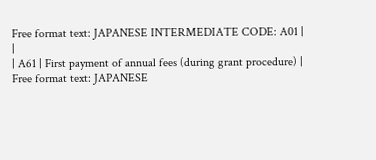Free format text: JAPANESE INTERMEDIATE CODE: A01 |
|
| A61 | First payment of annual fees (during grant procedure) |
Free format text: JAPANESE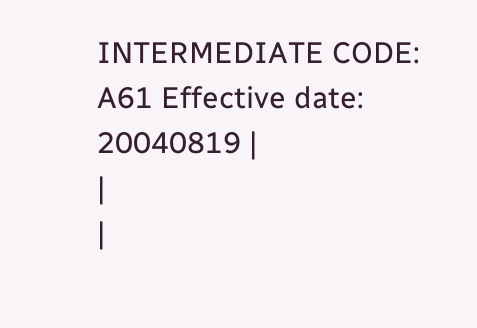INTERMEDIATE CODE: A61 Effective date: 20040819 |
|
|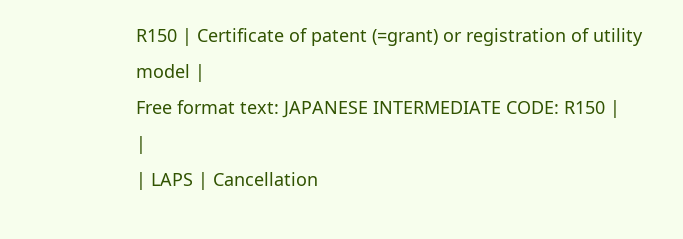R150 | Certificate of patent (=grant) or registration of utility model |
Free format text: JAPANESE INTERMEDIATE CODE: R150 |
|
| LAPS | Cancellation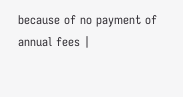because of no payment of annual fees |